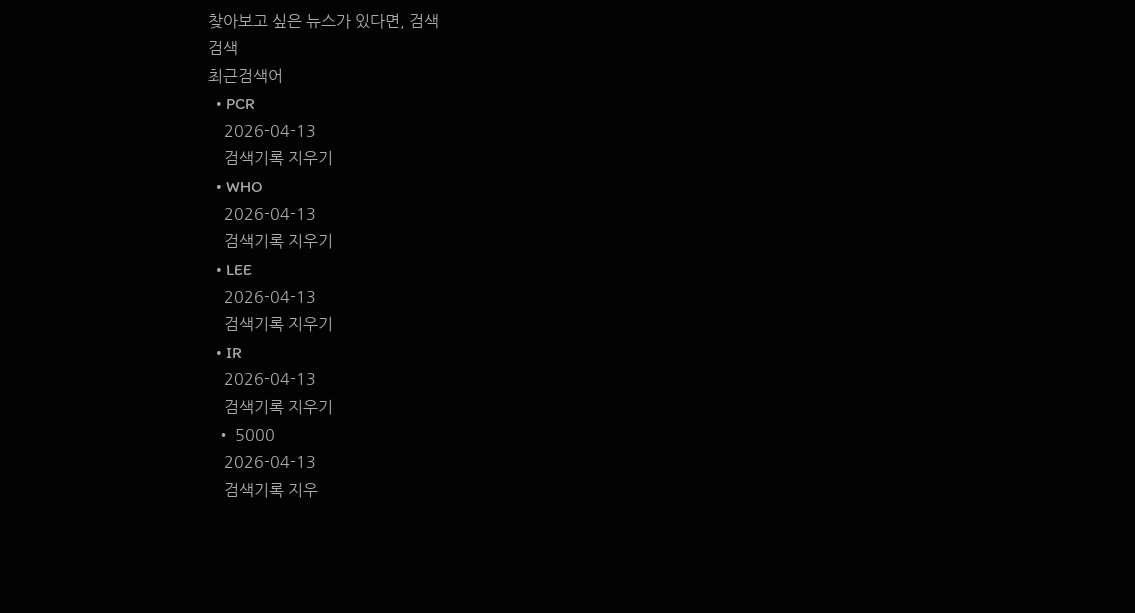찾아보고 싶은 뉴스가 있다면, 검색
검색
최근검색어
  • PCR
    2026-04-13
    검색기록 지우기
  • WHO
    2026-04-13
    검색기록 지우기
  • LEE
    2026-04-13
    검색기록 지우기
  • IR
    2026-04-13
    검색기록 지우기
  • 5000
    2026-04-13
    검색기록 지우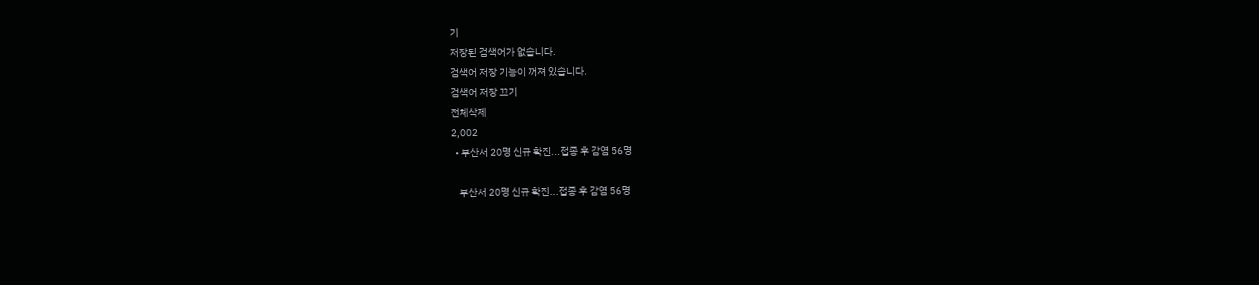기
저장된 검색어가 없습니다.
검색어 저장 기능이 꺼져 있습니다.
검색어 저장 끄기
전체삭제
2,002
  • 부산서 20명 신규 확진...접종 후 감염 56명

    부산서 20명 신규 확진...접종 후 감염 56명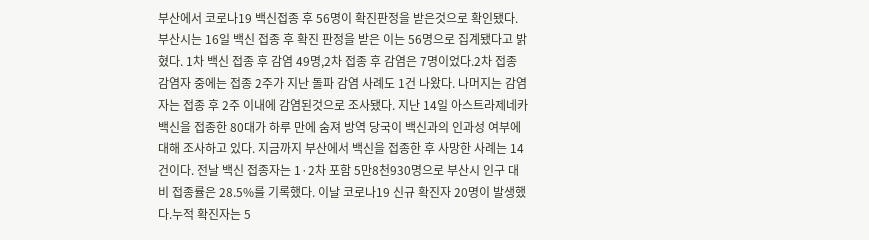부산에서 코로나19 백신접종 후 56명이 확진판정을 받은것으로 확인됐다. 부산시는 16일 백신 접종 후 확진 판정을 받은 이는 56명으로 집계됐다고 밝혔다. 1차 백신 접종 후 감염 49명,2차 접종 후 감염은 7명이었다.2차 접종 감염자 중에는 접종 2주가 지난 돌파 감염 사례도 1건 나왔다. 나머지는 감염자는 접종 후 2주 이내에 감염된것으로 조사됐다. 지난 14일 아스트라제네카 백신을 접종한 80대가 하루 만에 숨져 방역 당국이 백신과의 인과성 여부에 대해 조사하고 있다. 지금까지 부산에서 백신을 접종한 후 사망한 사례는 14건이다. 전날 백신 접종자는 1·2차 포함 5만8천930명으로 부산시 인구 대비 접종률은 28.5%를 기록했다. 이날 코로나19 신규 확진자 20명이 발생했다.누적 확진자는 5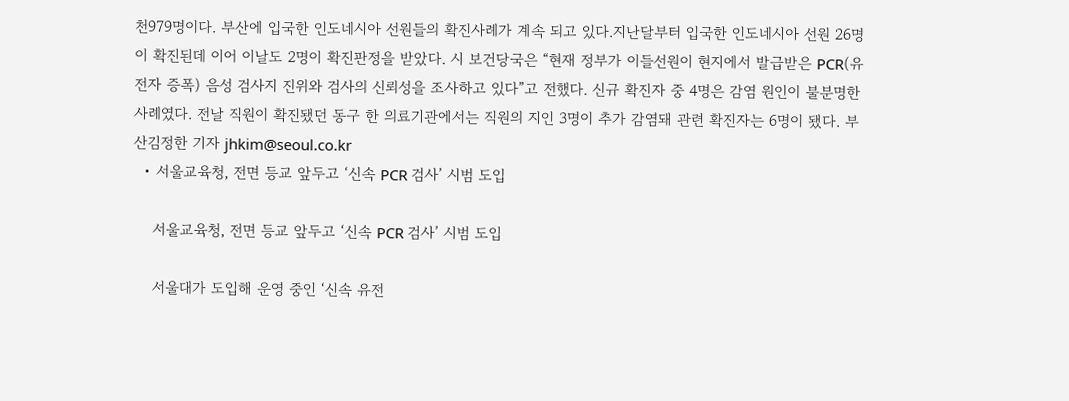천979명이다. 부산에 입국한 인도네시아 선원들의 확진사례가 계속 되고 있다.지난달부터 입국한 인도네시아 선원 26명이 확진된데 이어 이날도 2명이 확진판정을 받았다. 시 보건당국은 “현재 정부가 이들선원이 현지에서 발급받은 PCR(유전자 증폭) 음성 검사지 진위와 검사의 신뢰성을 조사하고 있다”고 전했다. 신규 확진자 중 4명은 감염 원인이 불분명한 사례였다. 전날 직원이 확진됐던 동구 한 의료기관에서는 직원의 지인 3명이 추가 감염돼 관련 확진자는 6명이 됐다. 부산김정한 기자 jhkim@seoul.co.kr
  • 서울교육청, 전면 등교 앞두고 ‘신속 PCR 검사’ 시범 도입

    서울교육청, 전면 등교 앞두고 ‘신속 PCR 검사’ 시범 도입

    서울대가 도입해 운영 중인 ‘신속 유전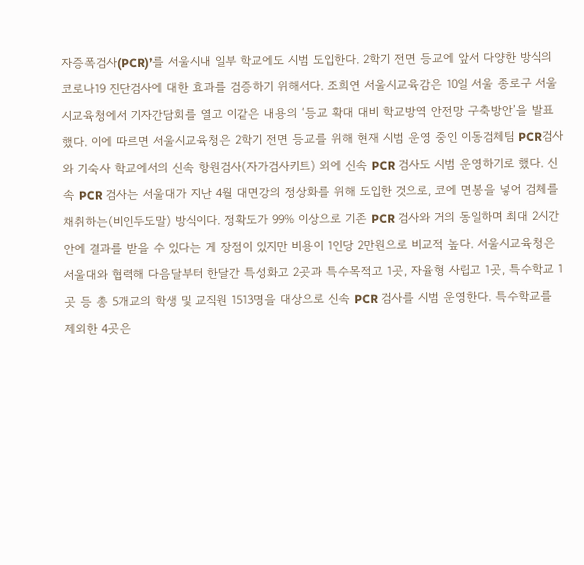자증폭검사(PCR)’를 서울시내 일부 학교에도 시범 도입한다. 2학기 전면 등교에 앞서 다양한 방식의 코로나19 진단검사에 대한 효과를 검증하기 위해서다. 조희연 서울시교육감은 10일 서울 종로구 서울시교육청에서 기자간담회를 열고 이같은 내용의 ‘등교 확대 대비 학교방역 안전망 구축방안’을 발표했다. 이에 따르면 서울시교육청은 2학기 전면 등교를 위해 현재 시범 운영 중인 이동검체팀 PCR검사와 기숙사 학교에서의 신속 항원검사(자가검사키트) 외에 신속 PCR 검사도 시범 운영하기로 했다. 신속 PCR 검사는 서울대가 지난 4월 대면강의 정상화를 위해 도입한 것으로, 코에 면봉을 넣어 검체를 채취하는(비인두도말) 방식이다. 정확도가 99% 이상으로 기존 PCR 검사와 거의 동일하며 최대 2시간 안에 결과를 받을 수 있다는 게 장점이 있지만 비용이 1인당 2만원으로 비교적 높다. 서울시교육청은 서울대와 협력해 다음달부터 한달간 특성화고 2곳과 특수목적고 1곳, 자율형 사립고 1곳, 특수학교 1곳 등 총 5개교의 학생 및 교직원 1513명을 대상으로 신속 PCR 검사를 시범 운영한다. 특수학교를 제외한 4곳은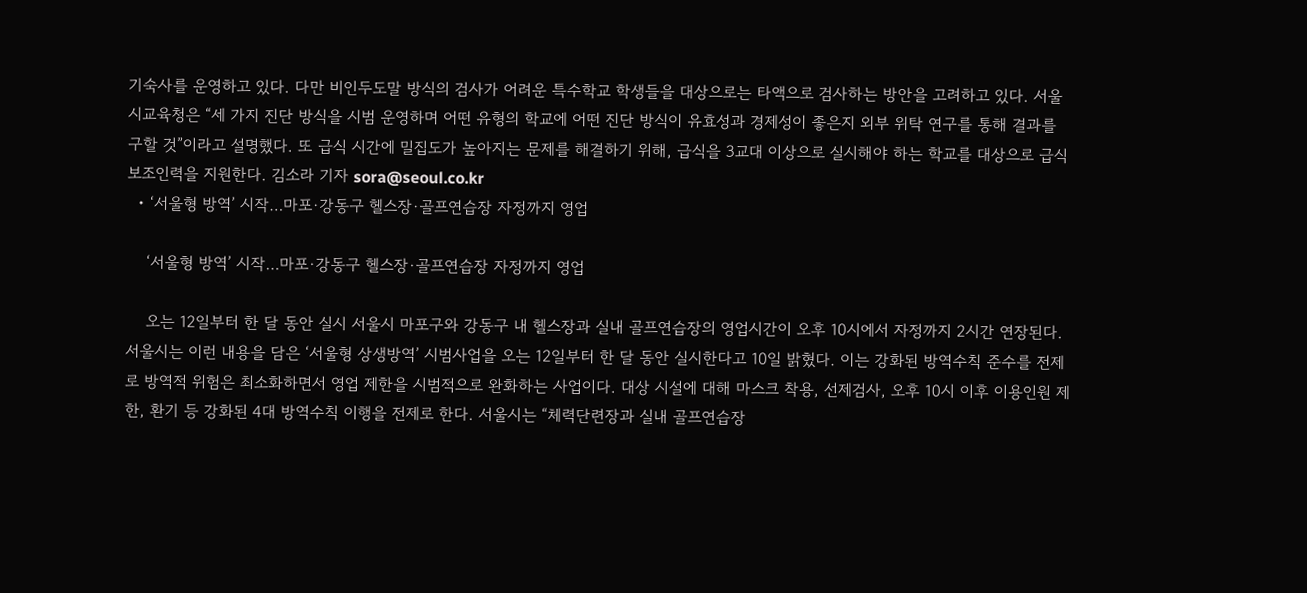기숙사를 운영하고 있다. 다만 비인두도말 방식의 검사가 어려운 특수학교 학생들을 대상으로는 타액으로 검사하는 방안을 고려하고 있다. 서울시교육청은 “세 가지 진단 방식을 시범 운영하며 어떤 유형의 학교에 어떤 진단 방식이 유효성과 경제성이 좋은지 외부 위탁 연구를 통해 결과를 구할 것”이라고 설명했다. 또 급식 시간에 밀집도가 높아지는 문제를 해결하기 위해, 급식을 3교대 이상으로 실시해야 하는 학교를 대상으로 급식 보조인력을 지원한다. 김소라 기자 sora@seoul.co.kr
  • ‘서울형 방역’ 시작…마포·강동구 헬스장·골프연습장 자정까지 영업

    ‘서울형 방역’ 시작…마포·강동구 헬스장·골프연습장 자정까지 영업

    오는 12일부터 한 달 동안 실시 서울시 마포구와 강동구 내 헬스장과 실내 골프연습장의 영업시간이 오후 10시에서 자정까지 2시간 연장된다. 서울시는 이런 내용을 담은 ‘서울형 상생방역’ 시범사업을 오는 12일부터 한 달 동안 실시한다고 10일 밝혔다. 이는 강화된 방역수칙 준수를 전제로 방역적 위험은 최소화하면서 영업 제한을 시범적으로 완화하는 사업이다. 대상 시설에 대해 마스크 착용, 선제검사, 오후 10시 이후 이용인원 제한, 환기 등 강화된 4대 방역수칙 이행을 전제로 한다. 서울시는 “체력단련장과 실내 골프연습장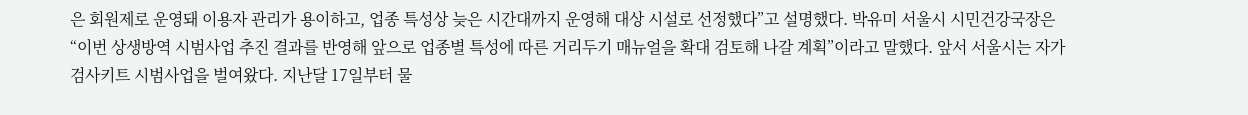은 회원제로 운영돼 이용자 관리가 용이하고, 업종 특성상 늦은 시간대까지 운영해 대상 시설로 선정했다”고 설명했다. 박유미 서울시 시민건강국장은 “이번 상생방역 시범사업 추진 결과를 반영해 앞으로 업종별 특성에 따른 거리두기 매뉴얼을 확대 검토해 나갈 계획”이라고 말했다. 앞서 서울시는 자가 검사키트 시범사업을 벌여왔다. 지난달 17일부터 물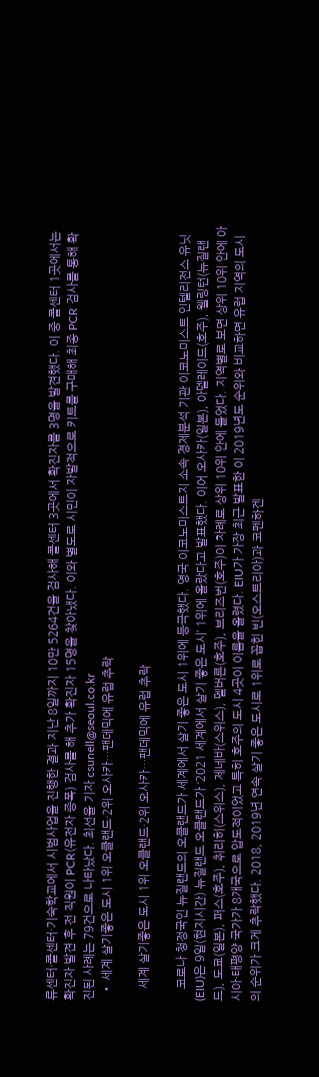류센터·콜센터·기숙학교에서 시범사업을 진행한 결과 지난 8일까지 10만 5264건을 검사해 콜센터 3곳에서 확진자를 3명을 발견했다. 이 중 콜센터 1곳에서는 확진자 발견 후 전 직원이 PCR(유전자 증폭) 검사를 해 추가 확진자 15명을 찾아냈다. 이와 별도로 시민이 자발적으로 키트를 구매해 최종 PCR 검사를 통해 확진된 사례는 79건으로 나타났다. 최선을 기자 csunell@seoul.co.kr
  • 세계 살기좋은 도시 1위 오클랜드·2위 오사카…팬데믹에 유럽 추락

    세계 살기좋은 도시 1위 오클랜드·2위 오사카…팬데믹에 유럽 추락

    코로나 청정국인 뉴질랜드의 오클랜드가 세계에서 살기 좋은 도시 1위에 등극했다. 영국 이코노미스트지 소속 경제분석 기관 이코노미스트 인텔리전스 유닛(EIU)은 9일(현지시간) 뉴질랜드 오클랜드가 ‘2021 세계에서 살기 좋은 도시’ 1위에 올랐다고 발표했다. 이어 오사카(일본), 아델레이드(호주), 웰링턴(뉴질랜드), 도쿄(일본), 퍼스(호주), 취리히(스위스), 제네바(스위스), 멜버른(호주), 브리즈번(호주)이 차례로 상위 10위 안에 들었다. 지역별로 보면 상위 10위 안에 아시아·태평양 국가가 8개국으로 압도적이었고 특히 호주의 도시 4곳이 이름을 올렸다. EIU가 가장 최근 발표한 이 2019년도 순위와 비교하면 유럽 지역의 도시의 순위가 크게 추락했다. 2018, 2019년 연속 살기 좋은 도시로 1위로 꼽힌 빈(오스트리아)과 코펜하겐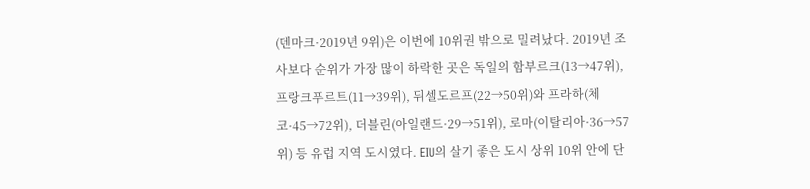(덴마크·2019년 9위)은 이번에 10위권 밖으로 밀려났다. 2019년 조사보다 순위가 가장 많이 하락한 곳은 독일의 함부르크(13→47위), 프랑크푸르트(11→39위), 뒤셀도르프(22→50위)와 프라하(체코·45→72위), 더블린(아일랜드·29→51위), 로마(이탈리아·36→57위) 등 유럽 지역 도시였다. EIU의 살기 좋은 도시 상위 10위 안에 단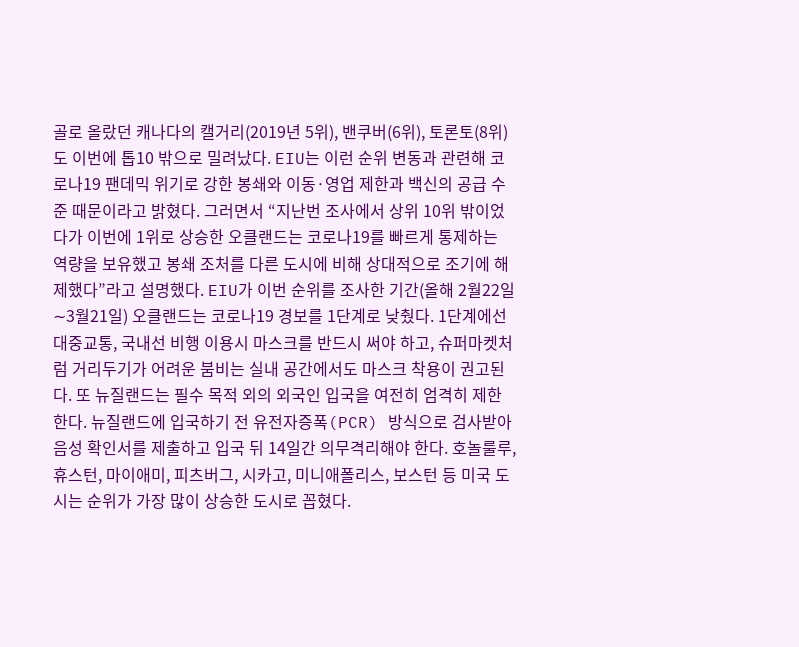골로 올랐던 캐나다의 캘거리(2019년 5위), 밴쿠버(6위), 토론토(8위)도 이번에 톱10 밖으로 밀려났다. EIU는 이런 순위 변동과 관련해 코로나19 팬데믹 위기로 강한 봉쇄와 이동·영업 제한과 백신의 공급 수준 때문이라고 밝혔다. 그러면서 “지난번 조사에서 상위 10위 밖이었다가 이번에 1위로 상승한 오클랜드는 코로나19를 빠르게 통제하는 역량을 보유했고 봉쇄 조처를 다른 도시에 비해 상대적으로 조기에 해제했다”라고 설명했다. EIU가 이번 순위를 조사한 기간(올해 2월22일∼3월21일) 오클랜드는 코로나19 경보를 1단계로 낮췄다. 1단계에선 대중교통, 국내선 비행 이용시 마스크를 반드시 써야 하고, 슈퍼마켓처럼 거리두기가 어려운 붐비는 실내 공간에서도 마스크 착용이 권고된다. 또 뉴질랜드는 필수 목적 외의 외국인 입국을 여전히 엄격히 제한한다. 뉴질랜드에 입국하기 전 유전자증폭(PCR) 방식으로 검사받아 음성 확인서를 제출하고 입국 뒤 14일간 의무격리해야 한다. 호놀룰루, 휴스턴, 마이애미, 피츠버그, 시카고, 미니애폴리스, 보스턴 등 미국 도시는 순위가 가장 많이 상승한 도시로 꼽혔다.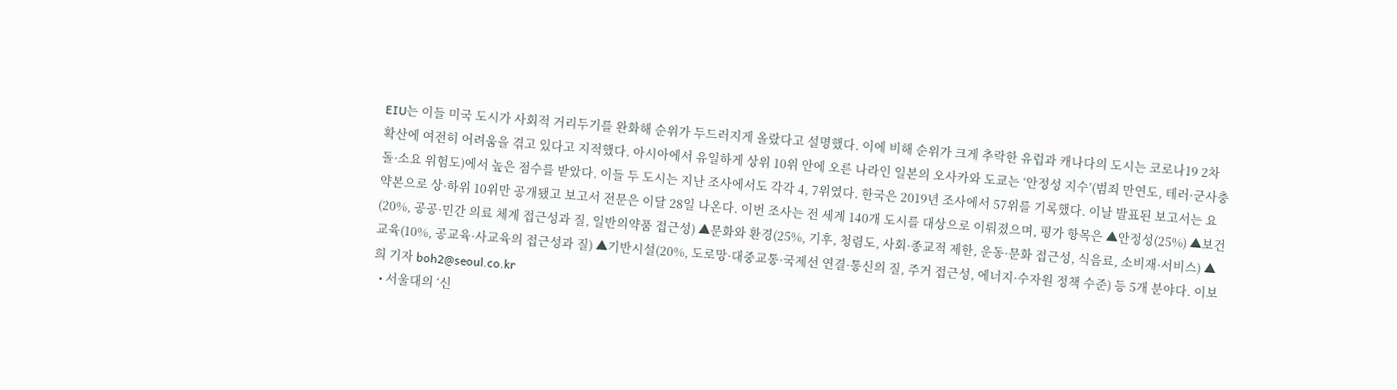EIU는 이들 미국 도시가 사회적 거리두기를 완화해 순위가 두드러지게 올랐다고 설명했다. 이에 비해 순위가 크게 추락한 유럽과 캐나다의 도시는 코로나19 2차 확산에 여전히 어려움을 겪고 있다고 지적했다. 아시아에서 유일하게 상위 10위 안에 오른 나라인 일본의 오사카와 도쿄는 ‘안정성 지수’(범죄 만연도, 테러·군사충돌·소요 위험도)에서 높은 점수를 받았다. 이들 두 도시는 지난 조사에서도 각각 4, 7위였다. 한국은 2019년 조사에서 57위를 기록했다. 이날 발표된 보고서는 요약본으로 상·하위 10위만 공개됐고 보고서 전문은 이달 28일 나온다. 이번 조사는 전 세계 140개 도시를 대상으로 이뤄졌으며, 평가 항목은 ▲안정성(25%) ▲보건(20%, 공공·민간 의료 체계 접근성과 질, 일반의약품 접근성) ▲문화와 환경(25%, 기후, 청렴도, 사회·종교적 제한, 운동·문화 접근성, 식음료, 소비재·서비스) ▲교육(10%, 공교육·사교육의 접근성과 질) ▲기반시설(20%, 도로망·대중교통·국제선 연결·통신의 질, 주거 접근성, 에너지·수자원 정책 수준) 등 5개 분야다. 이보희 기자 boh2@seoul.co.kr
  • 서울대의 ‘신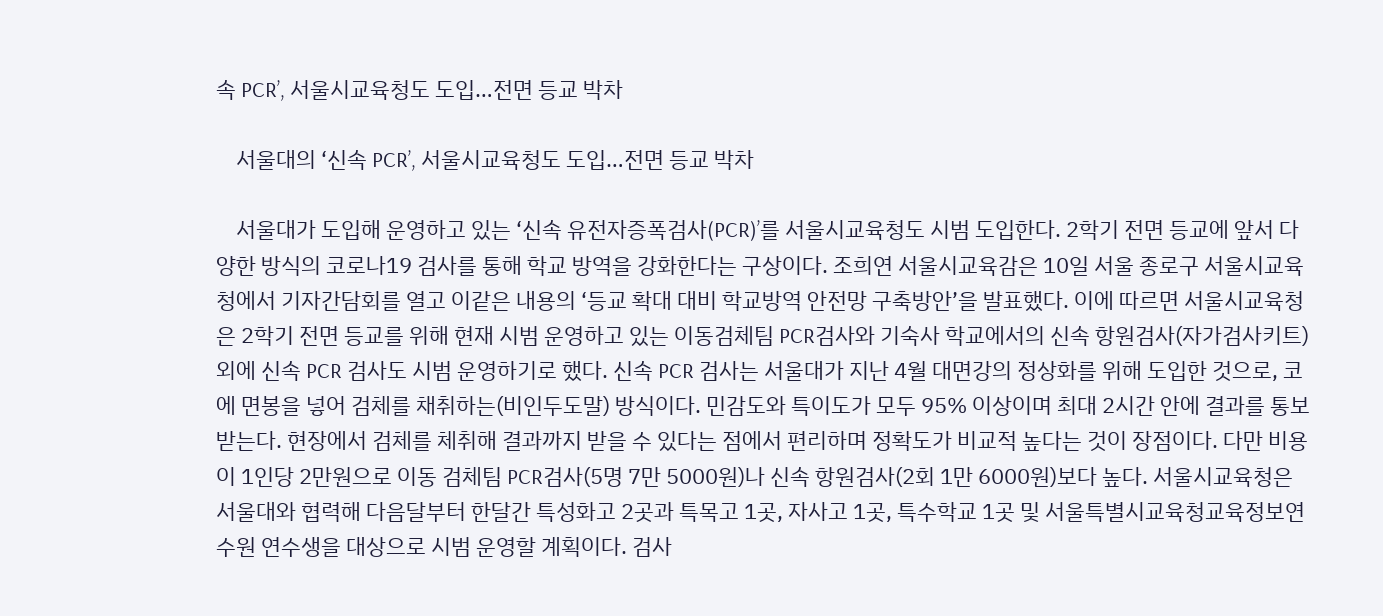속 PCR’, 서울시교육청도 도입…전면 등교 박차

    서울대의 ‘신속 PCR’, 서울시교육청도 도입…전면 등교 박차

    서울대가 도입해 운영하고 있는 ‘신속 유전자증폭검사(PCR)’를 서울시교육청도 시범 도입한다. 2학기 전면 등교에 앞서 다양한 방식의 코로나19 검사를 통해 학교 방역을 강화한다는 구상이다. 조희연 서울시교육감은 10일 서울 종로구 서울시교육청에서 기자간담회를 열고 이같은 내용의 ‘등교 확대 대비 학교방역 안전망 구축방안’을 발표했다. 이에 따르면 서울시교육청은 2학기 전면 등교를 위해 현재 시범 운영하고 있는 이동검체팀 PCR검사와 기숙사 학교에서의 신속 항원검사(자가검사키트) 외에 신속 PCR 검사도 시범 운영하기로 했다. 신속 PCR 검사는 서울대가 지난 4월 대면강의 정상화를 위해 도입한 것으로, 코에 면봉을 넣어 검체를 채취하는(비인두도말) 방식이다. 민감도와 특이도가 모두 95% 이상이며 최대 2시간 안에 결과를 통보받는다. 현장에서 검체를 체취해 결과까지 받을 수 있다는 점에서 편리하며 정확도가 비교적 높다는 것이 장점이다. 다만 비용이 1인당 2만원으로 이동 검체팀 PCR검사(5명 7만 5000원)나 신속 항원검사(2회 1만 6000원)보다 높다. 서울시교육청은 서울대와 협력해 다음달부터 한달간 특성화고 2곳과 특목고 1곳, 자사고 1곳, 특수학교 1곳 및 서울특별시교육청교육정보연수원 연수생을 대상으로 시범 운영할 계획이다. 검사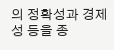의 정확성과 경제성 등을 종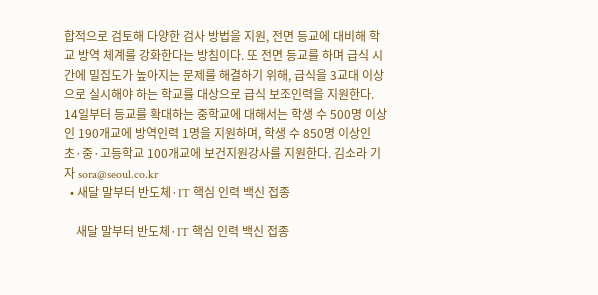합적으로 검토해 다양한 검사 방법을 지원, 전면 등교에 대비해 학교 방역 체계를 강화한다는 방침이다. 또 전면 등교를 하며 급식 시간에 밀집도가 높아지는 문제를 해결하기 위해, 급식을 3교대 이상으로 실시해야 하는 학교를 대상으로 급식 보조인력을 지원한다. 14일부터 등교를 확대하는 중학교에 대해서는 학생 수 500명 이상인 190개교에 방역인력 1명을 지원하며, 학생 수 850명 이상인 초·중·고등학교 100개교에 보건지원강사를 지원한다. 김소라 기자 sora@seoul.co.kr
  • 새달 말부터 반도체·IT 핵심 인력 백신 접종

    새달 말부터 반도체·IT 핵심 인력 백신 접종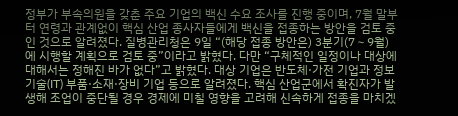정부가 부속의원을 갖춘 주요 기업의 백신 수요 조사를 진행 중이며, 7월 말부터 연령과 관계없이 핵심 산업 종사자들에게 백신을 접종하는 방안을 검토 중인 것으로 알려졌다. 질병관리청은 9일 “(해당 접종 방안은) 3분기(7∼9월)에 시행할 계획으로 검토 중”이라고 밝혔다. 다만 “구체적인 일정이나 대상에 대해서는 정해진 바가 없다”고 밝혔다. 대상 기업은 반도체·가전 기업과 정보기술(IT) 부품·소재·장비 기업 등으로 알려졌다. 핵심 산업군에서 확진자가 발생해 조업이 중단될 경우 경제에 미칠 영향을 고려해 신속하게 접종을 마치겠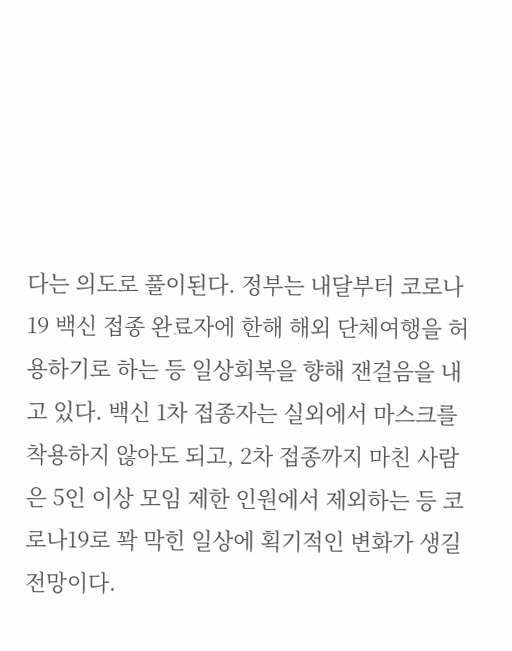다는 의도로 풀이된다. 정부는 내달부터 코로나19 백신 접종 완료자에 한해 해외 단체여행을 허용하기로 하는 등 일상회복을 향해 잰걸음을 내고 있다. 백신 1차 접종자는 실외에서 마스크를 착용하지 않아도 되고, 2차 접종까지 마친 사람은 5인 이상 모임 제한 인원에서 제외하는 등 코로나19로 꽉 막힌 일상에 획기적인 변화가 생길 전망이다.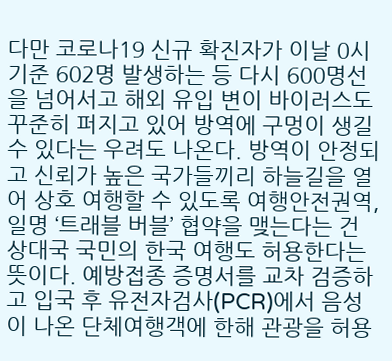다만 코로나19 신규 확진자가 이날 0시 기준 602명 발생하는 등 다시 600명선을 넘어서고 해외 유입 변이 바이러스도 꾸준히 퍼지고 있어 방역에 구멍이 생길 수 있다는 우려도 나온다. 방역이 안정되고 신뢰가 높은 국가들끼리 하늘길을 열어 상호 여행할 수 있도록 여행안전권역, 일명 ‘트래블 버블’ 협약을 맺는다는 건 상대국 국민의 한국 여행도 허용한다는 뜻이다. 예방접종 증명서를 교차 검증하고 입국 후 유전자검사(PCR)에서 음성이 나온 단체여행객에 한해 관광을 허용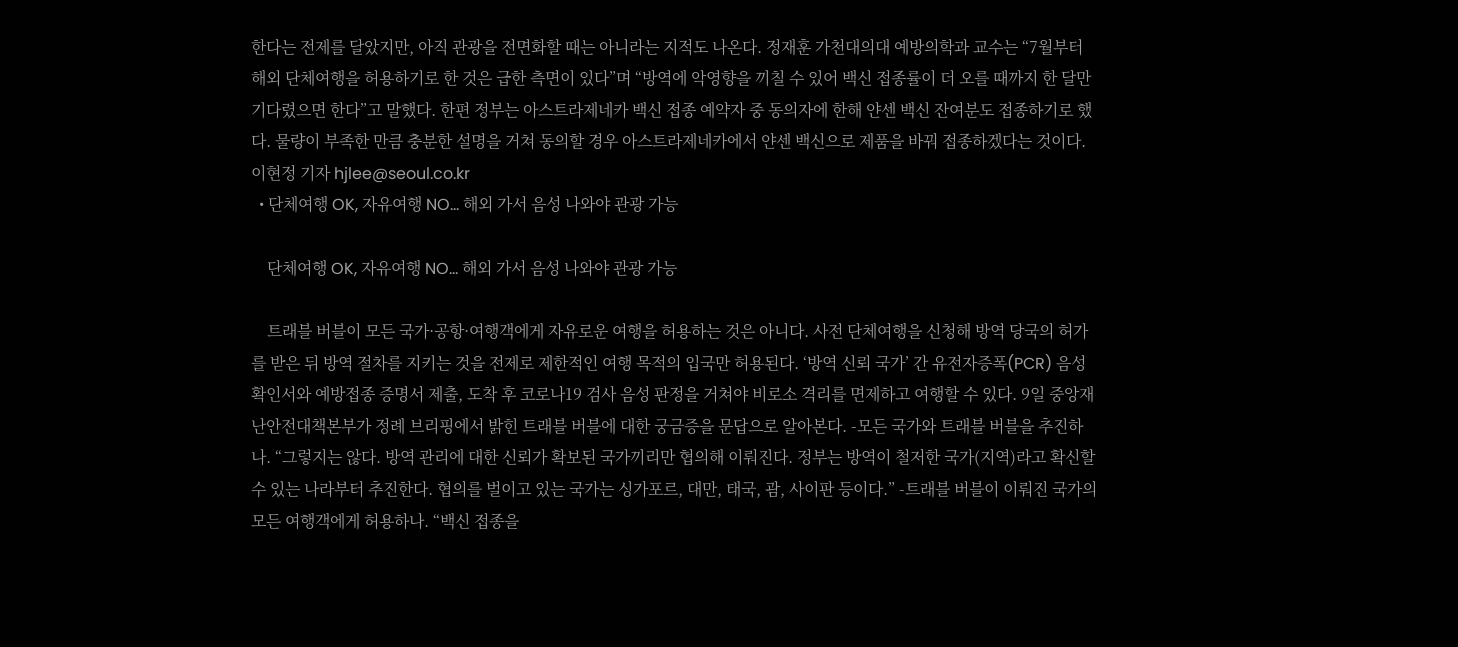한다는 전제를 달았지만, 아직 관광을 전면화할 때는 아니라는 지적도 나온다. 정재훈 가천대의대 예방의학과 교수는 “7월부터 해외 단체여행을 허용하기로 한 것은 급한 측면이 있다”며 “방역에 악영향을 끼칠 수 있어 백신 접종률이 더 오를 때까지 한 달만 기다렸으면 한다”고 말했다. 한편 정부는 아스트라제네카 백신 접종 예약자 중 동의자에 한해 얀센 백신 잔여분도 접종하기로 했다. 물량이 부족한 만큼 충분한 설명을 거쳐 동의할 경우 아스트라제네카에서 얀센 백신으로 제품을 바꿔 접종하겠다는 것이다. 이현정 기자 hjlee@seoul.co.kr
  • 단체여행 OK, 자유여행 NO… 해외 가서 음성 나와야 관광 가능

    단체여행 OK, 자유여행 NO… 해외 가서 음성 나와야 관광 가능

    트래블 버블이 모든 국가·공항·여행객에게 자유로운 여행을 허용하는 것은 아니다. 사전 단체여행을 신청해 방역 당국의 허가를 받은 뒤 방역 절차를 지키는 것을 전제로 제한적인 여행 목적의 입국만 허용된다. ‘방역 신뢰 국가’ 간 유전자증폭(PCR) 음성 확인서와 예방접종 증명서 제출, 도착 후 코로나19 검사 음성 판정을 거쳐야 비로소 격리를 면제하고 여행할 수 있다. 9일 중앙재난안전대책본부가 정례 브리핑에서 밝힌 트래블 버블에 대한 궁금증을 문답으로 알아본다. -모든 국가와 트래블 버블을 추진하나. “그렇지는 않다. 방역 관리에 대한 신뢰가 확보된 국가끼리만 협의해 이뤄진다. 정부는 방역이 철저한 국가(지역)라고 확신할 수 있는 나라부터 추진한다. 협의를 벌이고 있는 국가는 싱가포르, 대만, 태국, 괌, 사이판 등이다.” -트래블 버블이 이뤄진 국가의 모든 여행객에게 허용하나. “백신 접종을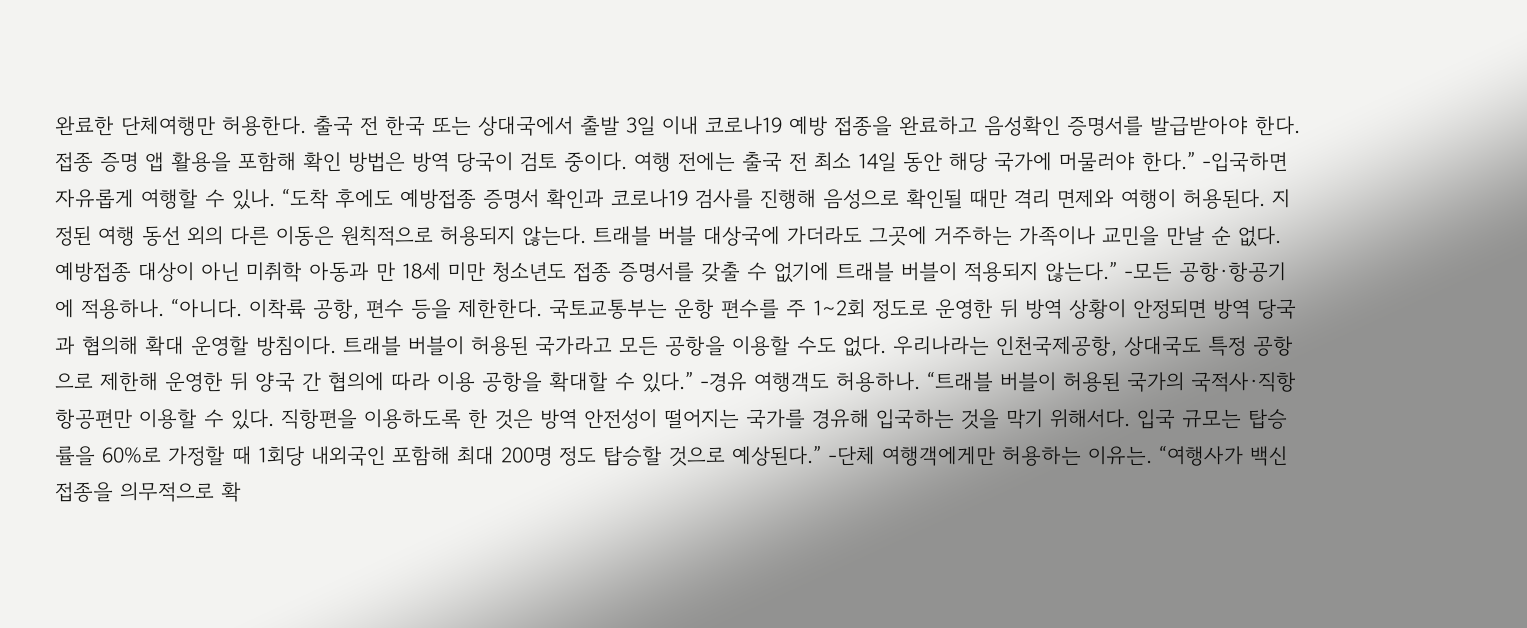완료한 단체여행만 허용한다. 출국 전 한국 또는 상대국에서 출발 3일 이내 코로나19 예방 접종을 완료하고 음성확인 증명서를 발급받아야 한다. 접종 증명 앱 활용을 포함해 확인 방법은 방역 당국이 검토 중이다. 여행 전에는 출국 전 최소 14일 동안 해당 국가에 머물러야 한다.” -입국하면 자유롭게 여행할 수 있나. “도착 후에도 예방접종 증명서 확인과 코로나19 검사를 진행해 음성으로 확인될 때만 격리 면제와 여행이 허용된다. 지정된 여행 동선 외의 다른 이동은 원칙적으로 허용되지 않는다. 트래블 버블 대상국에 가더라도 그곳에 거주하는 가족이나 교민을 만날 순 없다. 예방접종 대상이 아닌 미취학 아동과 만 18세 미만 청소년도 접종 증명서를 갖출 수 없기에 트래블 버블이 적용되지 않는다.” -모든 공항·항공기에 적용하나. “아니다. 이착륙 공항, 편수 등을 제한한다. 국토교통부는 운항 편수를 주 1∼2회 정도로 운영한 뒤 방역 상황이 안정되면 방역 당국과 협의해 확대 운영할 방침이다. 트래블 버블이 허용된 국가라고 모든 공항을 이용할 수도 없다. 우리나라는 인천국제공항, 상대국도 특정 공항으로 제한해 운영한 뒤 양국 간 협의에 따라 이용 공항을 확대할 수 있다.” -경유 여행객도 허용하나. “트래블 버블이 허용된 국가의 국적사·직항 항공편만 이용할 수 있다. 직항편을 이용하도록 한 것은 방역 안전성이 떨어지는 국가를 경유해 입국하는 것을 막기 위해서다. 입국 규모는 탑승률을 60%로 가정할 때 1회당 내외국인 포함해 최대 200명 정도 탑승할 것으로 예상된다.” -단체 여행객에게만 허용하는 이유는. “여행사가 백신 접종을 의무적으로 확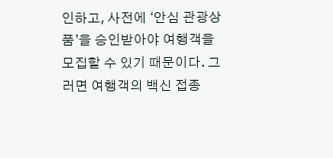인하고, 사전에 ‘안심 관광상품’을 승인받아야 여행객을 모집할 수 있기 때문이다. 그러면 여행객의 백신 접종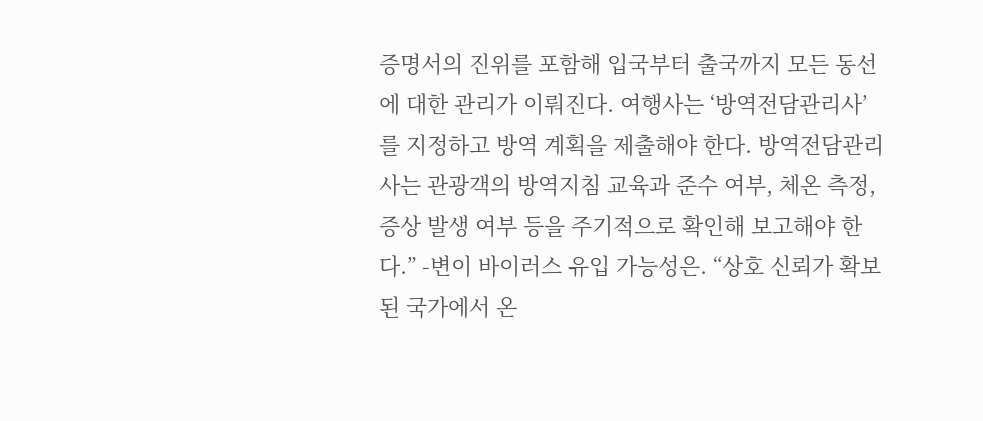증명서의 진위를 포함해 입국부터 출국까지 모든 동선에 대한 관리가 이뤄진다. 여행사는 ‘방역전담관리사’를 지정하고 방역 계획을 제출해야 한다. 방역전담관리사는 관광객의 방역지침 교육과 준수 여부, 체온 측정, 증상 발생 여부 등을 주기적으로 확인해 보고해야 한다.” -변이 바이러스 유입 가능성은. “상호 신뢰가 확보된 국가에서 온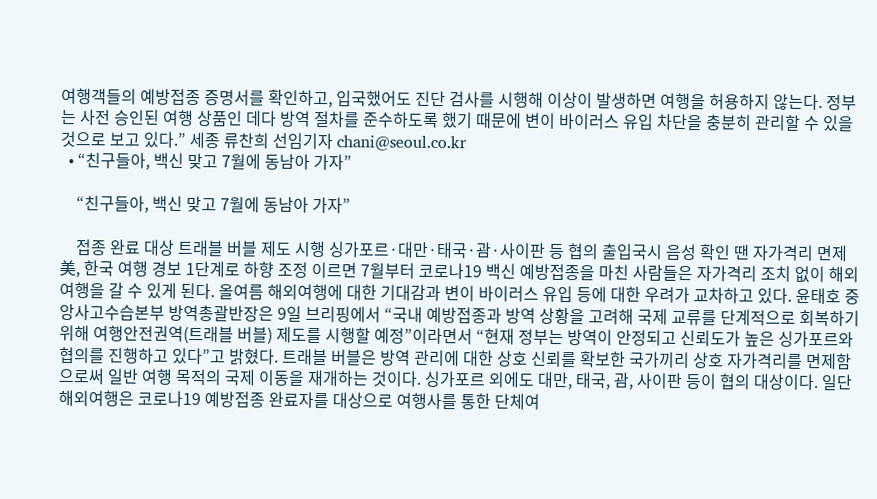여행객들의 예방접종 증명서를 확인하고, 입국했어도 진단 검사를 시행해 이상이 발생하면 여행을 허용하지 않는다. 정부는 사전 승인된 여행 상품인 데다 방역 절차를 준수하도록 했기 때문에 변이 바이러스 유입 차단을 충분히 관리할 수 있을 것으로 보고 있다.” 세종 류찬희 선임기자 chani@seoul.co.kr
  • “친구들아, 백신 맞고 7월에 동남아 가자”

    “친구들아, 백신 맞고 7월에 동남아 가자”

    접종 완료 대상 트래블 버블 제도 시행 싱가포르·대만·태국·괌·사이판 등 협의 출입국시 음성 확인 땐 자가격리 면제美, 한국 여행 경보 1단계로 하향 조정 이르면 7월부터 코로나19 백신 예방접종을 마친 사람들은 자가격리 조치 없이 해외여행을 갈 수 있게 된다. 올여름 해외여행에 대한 기대감과 변이 바이러스 유입 등에 대한 우려가 교차하고 있다. 윤태호 중앙사고수습본부 방역총괄반장은 9일 브리핑에서 “국내 예방접종과 방역 상황을 고려해 국제 교류를 단계적으로 회복하기 위해 여행안전권역(트래블 버블) 제도를 시행할 예정”이라면서 “현재 정부는 방역이 안정되고 신뢰도가 높은 싱가포르와 협의를 진행하고 있다”고 밝혔다. 트래블 버블은 방역 관리에 대한 상호 신뢰를 확보한 국가끼리 상호 자가격리를 면제함으로써 일반 여행 목적의 국제 이동을 재개하는 것이다. 싱가포르 외에도 대만, 태국, 괌, 사이판 등이 협의 대상이다. 일단 해외여행은 코로나19 예방접종 완료자를 대상으로 여행사를 통한 단체여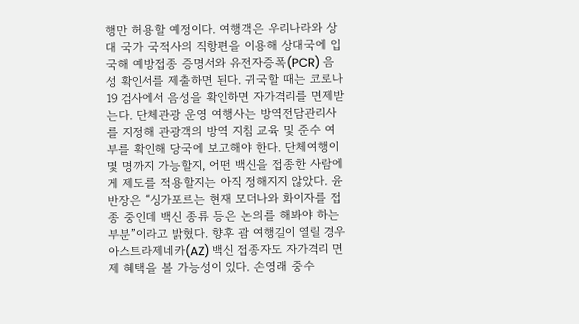행만 허용할 예정이다. 여행객은 우리나라와 상대 국가 국적사의 직항편을 이용해 상대국에 입국해 예방접종 증명서와 유전자증폭(PCR) 음성 확인서를 제출하면 된다. 귀국할 때는 코로나19 검사에서 음성을 확인하면 자가격리를 면제받는다. 단체관광 운영 여행사는 방역전담관리사를 지정해 관광객의 방역 지침 교육 및 준수 여부를 확인해 당국에 보고해야 한다. 단체여행이 몇 명까지 가능할지, 어떤 백신을 접종한 사람에게 제도를 적용할지는 아직 정해지지 않았다. 윤 반장은 “싱가포르는 현재 모더나와 화이자를 접종 중인데 백신 종류 등은 논의를 해봐야 하는 부분”이라고 밝혔다. 향후 괌 여행길이 열릴 경우 아스트라제네카(AZ) 백신 접종자도 자가격리 면제 혜택을 볼 가능성이 있다. 손영래 중수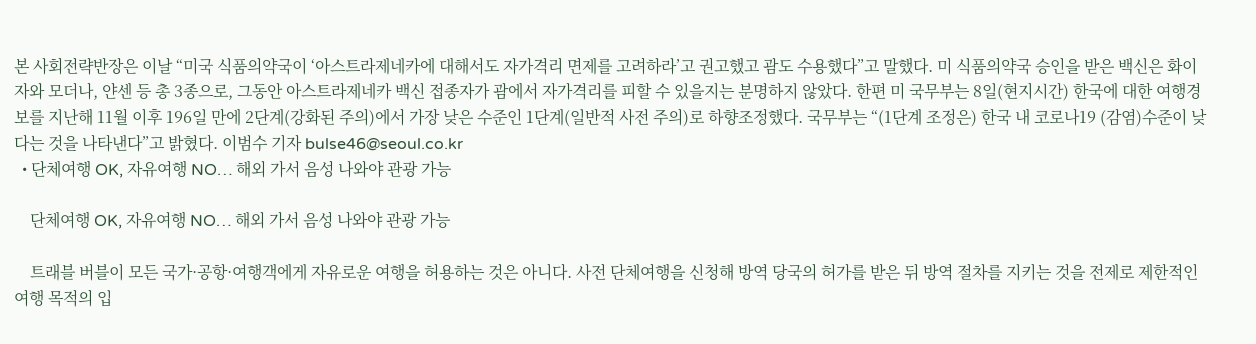본 사회전략반장은 이날 “미국 식품의약국이 ‘아스트라제네카에 대해서도 자가격리 면제를 고려하라’고 권고했고 괌도 수용했다”고 말했다. 미 식품의약국 승인을 받은 백신은 화이자와 모더나, 얀센 등 총 3종으로, 그동안 아스트라제네카 백신 접종자가 괌에서 자가격리를 피할 수 있을지는 분명하지 않았다. 한편 미 국무부는 8일(현지시간) 한국에 대한 여행경보를 지난해 11월 이후 196일 만에 2단계(강화된 주의)에서 가장 낮은 수준인 1단계(일반적 사전 주의)로 하향조정했다. 국무부는 “(1단계 조정은) 한국 내 코로나19 (감염)수준이 낮다는 것을 나타낸다”고 밝혔다. 이범수 기자 bulse46@seoul.co.kr
  • 단체여행 OK, 자유여행 NO… 해외 가서 음성 나와야 관광 가능

    단체여행 OK, 자유여행 NO… 해외 가서 음성 나와야 관광 가능

    트래블 버블이 모든 국가·공항·여행객에게 자유로운 여행을 허용하는 것은 아니다. 사전 단체여행을 신청해 방역 당국의 허가를 받은 뒤 방역 절차를 지키는 것을 전제로 제한적인 여행 목적의 입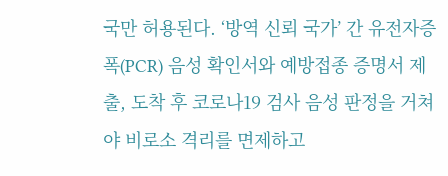국만 허용된다. ‘방역 신뢰 국가’ 간 유전자증폭(PCR) 음성 확인서와 예방접종 증명서 제출, 도착 후 코로나19 검사 음성 판정을 거쳐야 비로소 격리를 면제하고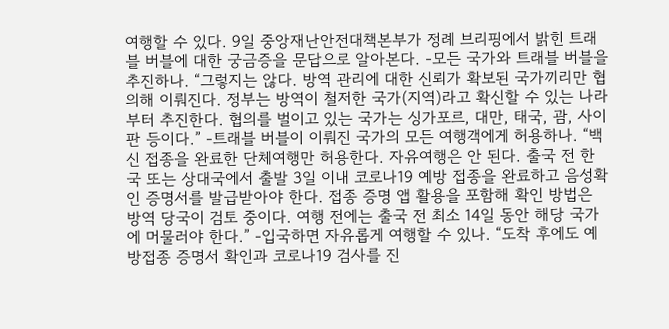여행할 수 있다. 9일 중앙재난안전대책본부가 정례 브리핑에서 밝힌 트래블 버블에 대한 궁금증을 문답으로 알아본다. -모든 국가와 트래블 버블을 추진하나. “그렇지는 않다. 방역 관리에 대한 신뢰가 확보된 국가끼리만 협의해 이뤄진다. 정부는 방역이 철저한 국가(지역)라고 확신할 수 있는 나라부터 추진한다. 협의를 벌이고 있는 국가는 싱가포르, 대만, 태국, 괌, 사이판 등이다.” -트래블 버블이 이뤄진 국가의 모든 여행객에게 허용하나. “백신 접종을 완료한 단체여행만 허용한다. 자유여행은 안 된다. 출국 전 한국 또는 상대국에서 출발 3일 이내 코로나19 예방 접종을 완료하고 음성확인 증명서를 발급받아야 한다. 접종 증명 앱 활용을 포함해 확인 방법은 방역 당국이 검토 중이다. 여행 전에는 출국 전 최소 14일 동안 해당 국가에 머물러야 한다.” -입국하면 자유롭게 여행할 수 있나. “도착 후에도 예방접종 증명서 확인과 코로나19 검사를 진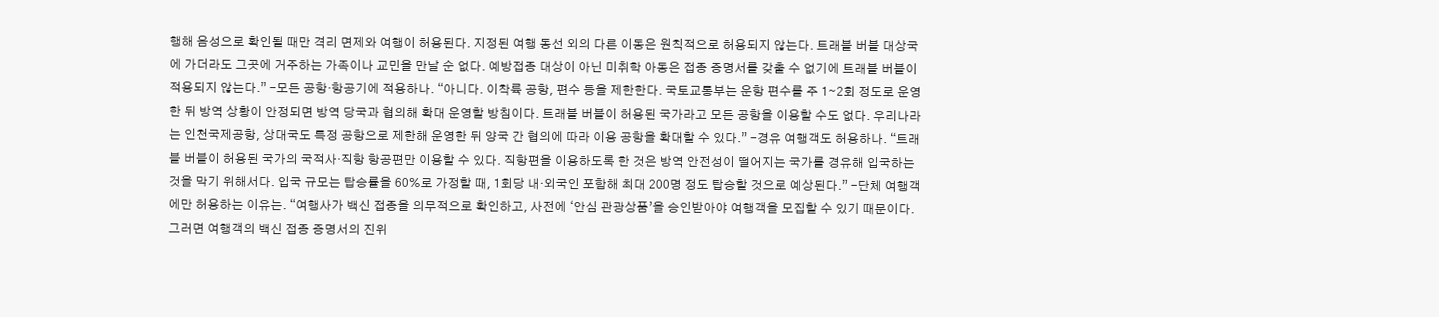행해 음성으로 확인될 때만 격리 면제와 여행이 허용된다. 지정된 여행 동선 외의 다른 이동은 원칙적으로 허용되지 않는다. 트래블 버블 대상국에 가더라도 그곳에 거주하는 가족이나 교민을 만날 순 없다. 예방접종 대상이 아닌 미취학 아동은 접종 증명서를 갖출 수 없기에 트래블 버블이 적용되지 않는다.” -모든 공항·항공기에 적용하나. “아니다. 이착륙 공항, 편수 등을 제한한다. 국토교통부는 운항 편수를 주 1∼2회 정도로 운영한 뒤 방역 상황이 안정되면 방역 당국과 협의해 확대 운영할 방침이다. 트래블 버블이 허용된 국가라고 모든 공항을 이용할 수도 없다. 우리나라는 인천국제공항, 상대국도 특정 공항으로 제한해 운영한 뒤 양국 간 협의에 따라 이용 공항을 확대할 수 있다.” -경유 여행객도 허용하나. “트래블 버블이 허용된 국가의 국적사·직항 항공편만 이용할 수 있다. 직항편을 이용하도록 한 것은 방역 안전성이 떨어지는 국가를 경유해 입국하는 것을 막기 위해서다. 입국 규모는 탑승률을 60%로 가정할 때, 1회당 내·외국인 포함해 최대 200명 정도 탑승할 것으로 예상된다.” -단체 여행객에만 허용하는 이유는. “여행사가 백신 접종을 의무적으로 확인하고, 사전에 ‘안심 관광상품’을 승인받아야 여행객을 모집할 수 있기 때문이다. 그러면 여행객의 백신 접종 증명서의 진위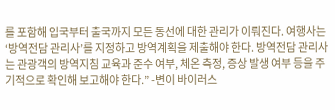를 포함해 입국부터 출국까지 모든 동선에 대한 관리가 이뤄진다. 여행사는 ‘방역전담 관리사’를 지정하고 방역계획을 제출해야 한다. 방역전담 관리사는 관광객의 방역지침 교육과 준수 여부, 체온 측정, 증상 발생 여부 등을 주기적으로 확인해 보고해야 한다.” -변이 바이러스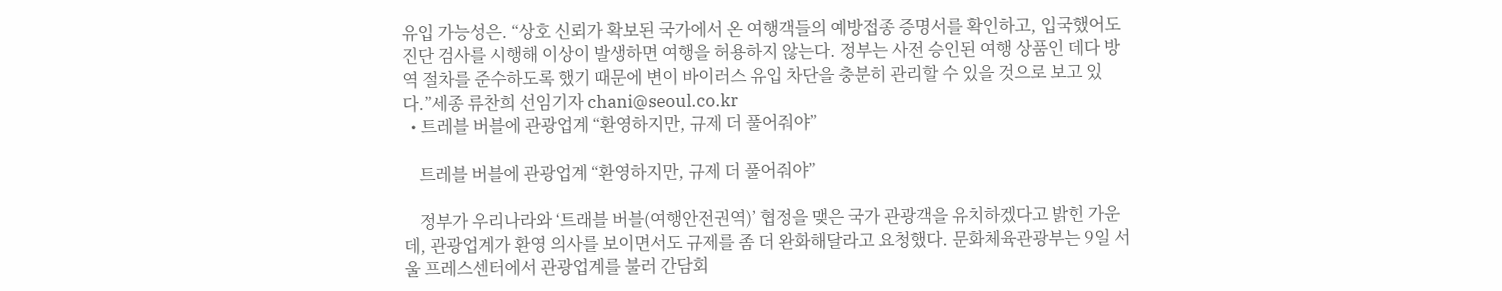유입 가능성은. “상호 신뢰가 확보된 국가에서 온 여행객들의 예방접종 증명서를 확인하고, 입국했어도 진단 검사를 시행해 이상이 발생하면 여행을 허용하지 않는다. 정부는 사전 승인된 여행 상품인 데다 방역 절차를 준수하도록 했기 때문에 변이 바이러스 유입 차단을 충분히 관리할 수 있을 것으로 보고 있다.”세종 류찬희 선임기자 chani@seoul.co.kr
  • 트레블 버블에 관광업계 “환영하지만, 규제 더 풀어줘야”

    트레블 버블에 관광업계 “환영하지만, 규제 더 풀어줘야”

    정부가 우리나라와 ‘트래블 버블(여행안전권역)’ 협정을 맺은 국가 관광객을 유치하겠다고 밝힌 가운데, 관광업계가 환영 의사를 보이면서도 규제를 좀 더 완화해달라고 요청했다. 문화체육관광부는 9일 서울 프레스센터에서 관광업계를 불러 간담회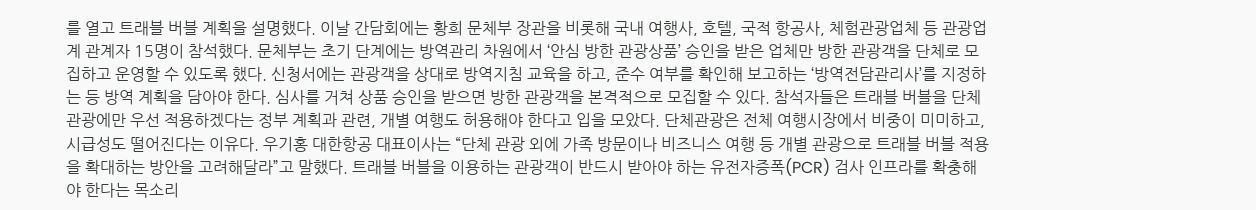를 열고 트래블 버블 계획을 설명했다. 이날 간담회에는 황희 문체부 장관을 비롯해 국내 여행사, 호텔, 국적 항공사, 체험관광업체 등 관광업계 관계자 15명이 참석했다. 문체부는 초기 단계에는 방역관리 차원에서 ‘안심 방한 관광상품’ 승인을 받은 업체만 방한 관광객을 단체로 모집하고 운영할 수 있도록 했다. 신청서에는 관광객을 상대로 방역지침 교육을 하고, 준수 여부를 확인해 보고하는 ‘방역전담관리사’를 지정하는 등 방역 계획을 담아야 한다. 심사를 거쳐 상품 승인을 받으면 방한 관광객을 본격적으로 모집할 수 있다. 참석자들은 트래블 버블을 단체 관광에만 우선 적용하겠다는 정부 계획과 관련, 개별 여행도 허용해야 한다고 입을 모았다. 단체관광은 전체 여행시장에서 비중이 미미하고, 시급성도 떨어진다는 이유다. 우기홍 대한항공 대표이사는 “단체 관광 외에 가족 방문이나 비즈니스 여행 등 개별 관광으로 트래블 버블 적용을 확대하는 방안을 고려해달라”고 말했다. 트래블 버블을 이용하는 관광객이 반드시 받아야 하는 유전자증폭(PCR) 검사 인프라를 확충해야 한다는 목소리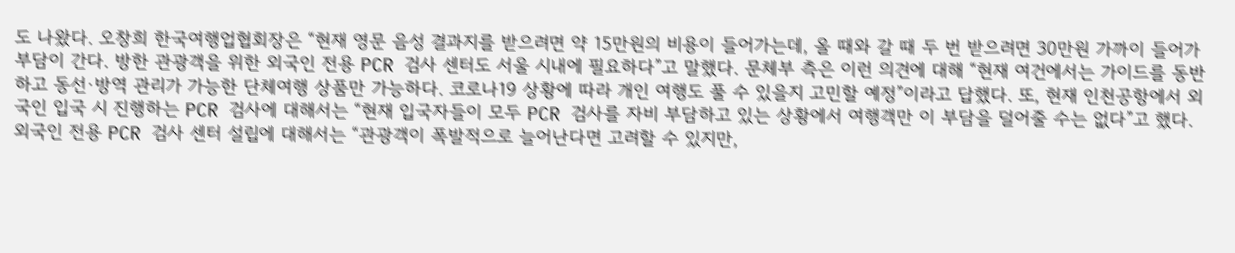도 나왔다. 오창희 한국여행업협회장은 “현재 영문 음성 결과지를 받으려면 약 15만원의 비용이 들어가는데, 올 때와 갈 때 두 번 받으려면 30만원 가까이 들어가 부담이 간다. 방한 관광객을 위한 외국인 전용 PCR 검사 센터도 서울 시내에 필요하다”고 말했다. 문체부 측은 이런 의견에 대해 “현재 여건에서는 가이드를 동반하고 동선·방역 관리가 가능한 단체여행 상품만 가능하다. 코로나19 상황에 따라 개인 여행도 풀 수 있을지 고민할 예정”이라고 답했다. 또, 현재 인천공항에서 외국인 입국 시 진행하는 PCR 검사에 대해서는 “현재 입국자들이 모두 PCR 검사를 자비 부담하고 있는 상황에서 여행객만 이 부담을 덜어줄 수는 없다”고 했다. 외국인 전용 PCR 검사 센터 설립에 대해서는 “관광객이 폭발적으로 늘어난다면 고려할 수 있지만,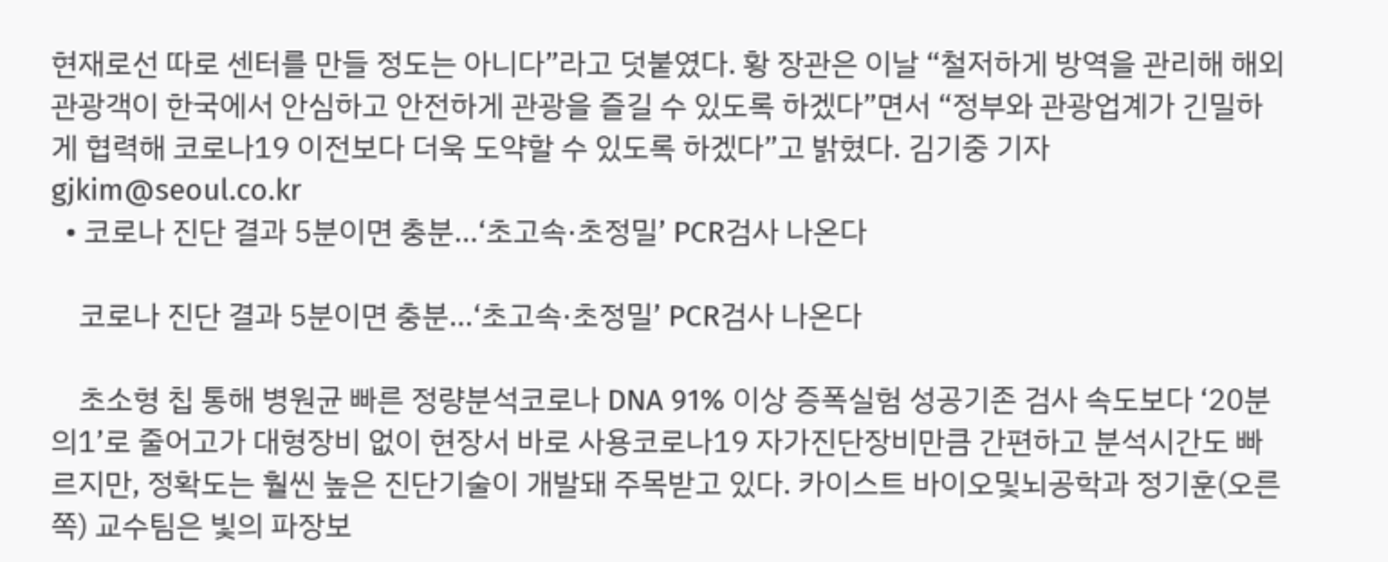현재로선 따로 센터를 만들 정도는 아니다”라고 덧붙였다. 황 장관은 이날 “철저하게 방역을 관리해 해외 관광객이 한국에서 안심하고 안전하게 관광을 즐길 수 있도록 하겠다”면서 “정부와 관광업계가 긴밀하게 협력해 코로나19 이전보다 더욱 도약할 수 있도록 하겠다”고 밝혔다. 김기중 기자 gjkim@seoul.co.kr
  • 코로나 진단 결과 5분이면 충분…‘초고속·초정밀’ PCR검사 나온다

    코로나 진단 결과 5분이면 충분…‘초고속·초정밀’ PCR검사 나온다

    초소형 칩 통해 병원균 빠른 정량분석코로나 DNA 91% 이상 증폭실험 성공기존 검사 속도보다 ‘20분의1’로 줄어고가 대형장비 없이 현장서 바로 사용코로나19 자가진단장비만큼 간편하고 분석시간도 빠르지만, 정확도는 훨씬 높은 진단기술이 개발돼 주목받고 있다. 카이스트 바이오및뇌공학과 정기훈(오른쪽) 교수팀은 빛의 파장보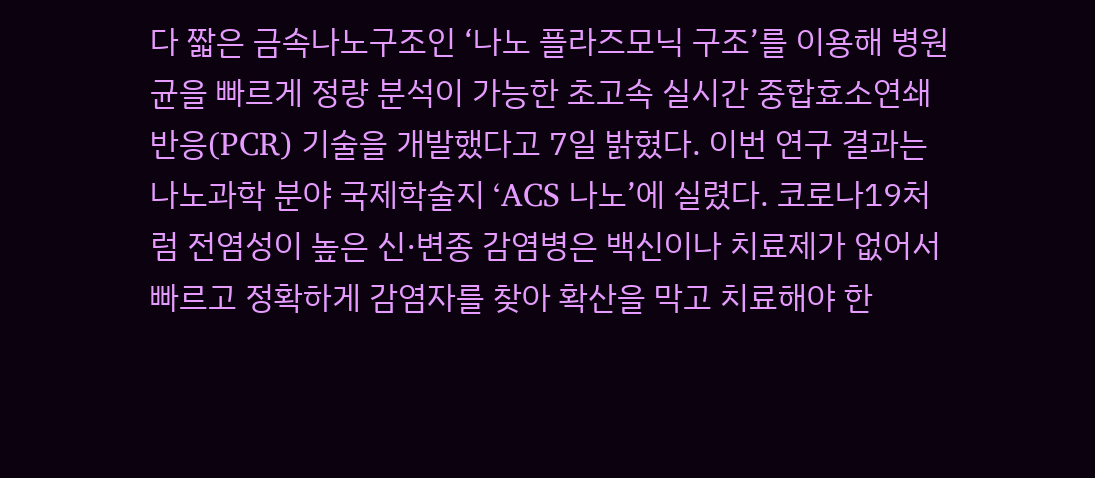다 짧은 금속나노구조인 ‘나노 플라즈모닉 구조’를 이용해 병원균을 빠르게 정량 분석이 가능한 초고속 실시간 중합효소연쇄반응(PCR) 기술을 개발했다고 7일 밝혔다. 이번 연구 결과는 나노과학 분야 국제학술지 ‘ACS 나노’에 실렸다. 코로나19처럼 전염성이 높은 신·변종 감염병은 백신이나 치료제가 없어서 빠르고 정확하게 감염자를 찾아 확산을 막고 치료해야 한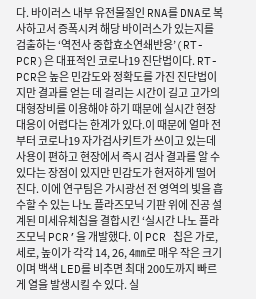다. 바이러스 내부 유전물질인 RNA를 DNA로 복사하고서 증폭시켜 해당 바이러스가 있는지를 검출하는 ‘역전사 중합효소연쇄반응’(RT-PCR)은 대표적인 코로나19 진단법이다. RT-PCR은 높은 민감도와 정확도를 가진 진단법이지만 결과를 얻는 데 걸리는 시간이 길고 고가의 대형장비를 이용해야 하기 때문에 실시간 현장 대응이 어렵다는 한계가 있다.이 때문에 얼마 전부터 코로나19 자가검사키트가 쓰이고 있는데 사용이 편하고 현장에서 즉시 검사 결과를 알 수 있다는 장점이 있지만 민감도가 현저하게 떨어진다. 이에 연구팀은 가시광선 전 영역의 빛을 흡수할 수 있는 나노 플라즈모닉 기판 위에 진공 설계된 미세유체칩을 결합시킨 ‘실시간 나노 플라즈모닉 PCR’을 개발했다. 이 PCR 칩은 가로, 세로, 높이가 각각 14, 26, 4㎜로 매우 작은 크기이며 백색 LED를 비추면 최대 200도까지 빠르게 열을 발생시킬 수 있다. 실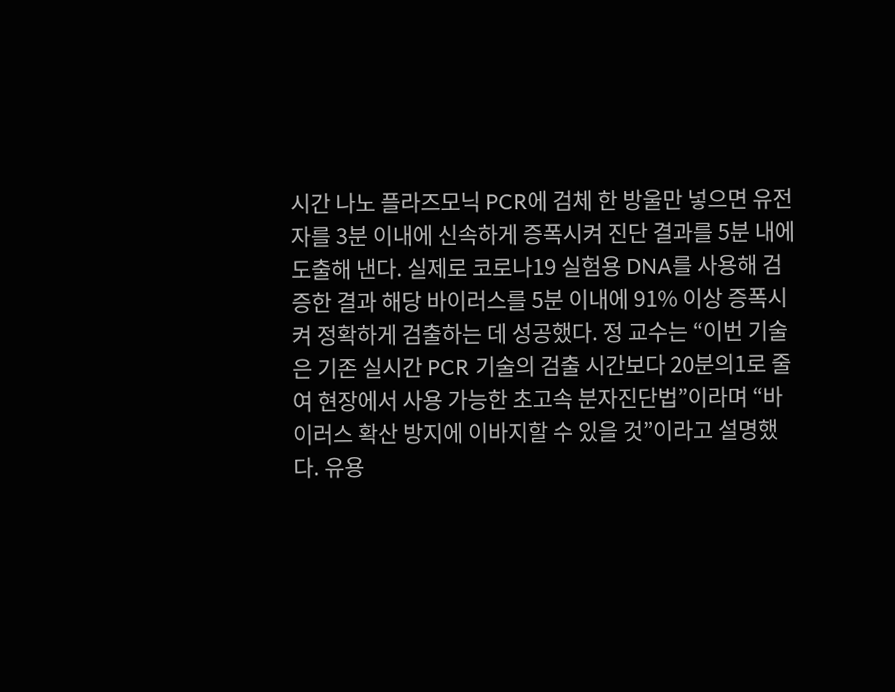시간 나노 플라즈모닉 PCR에 검체 한 방울만 넣으면 유전자를 3분 이내에 신속하게 증폭시켜 진단 결과를 5분 내에 도출해 낸다. 실제로 코로나19 실험용 DNA를 사용해 검증한 결과 해당 바이러스를 5분 이내에 91% 이상 증폭시켜 정확하게 검출하는 데 성공했다. 정 교수는 “이번 기술은 기존 실시간 PCR 기술의 검출 시간보다 20분의1로 줄여 현장에서 사용 가능한 초고속 분자진단법”이라며 “바이러스 확산 방지에 이바지할 수 있을 것”이라고 설명했다. 유용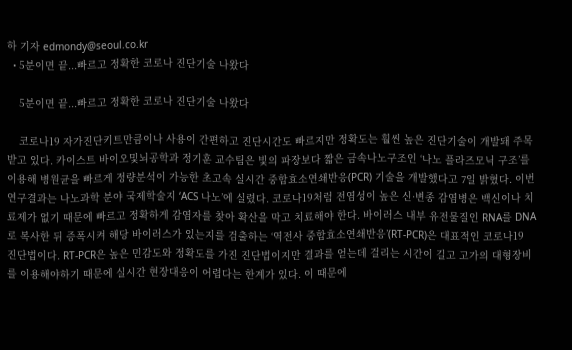하 기자 edmondy@seoul.co.kr
  • 5분이면 끝...빠르고 정확한 코로나 진단기술 나왔다

    5분이면 끝...빠르고 정확한 코로나 진단기술 나왔다

    코로나19 자가진단키트만큼이나 사용이 간편하고 진단시간도 빠르지만 정확도는 훨씬 높은 진단기술이 개발돼 주목받고 있다. 카이스트 바이오및뇌공학과 정기훈 교수팀은 빛의 파장보다 짧은 금속나노구조인 ‘나노 플라즈모닉 구조’를 이용해 병원균을 빠르게 정량분석이 가능한 초고속 실시간 중합효소연쇄반응(PCR) 기술을 개발했다고 7일 밝혔다. 이번 연구결과는 나노과학 분야 국제학술지 ‘ACS 나노’에 실렸다. 코로나19처럼 전염성이 높은 신·변종 감염병은 백신이나 치료제가 없기 때문에 빠르고 정확하게 감염자를 찾아 확산을 막고 치료해야 한다. 바이러스 내부 유전물질인 RNA를 DNA로 복사한 뒤 증폭시켜 해당 바이러스가 있는지를 검출하는 ‘역전사 중합효소연쇄반응’(RT-PCR)은 대표적인 코로나19 진단법이다. RT-PCR은 높은 민감도와 정확도를 가진 진단법이지만 결과를 얻는데 걸리는 시간이 길고 고가의 대형장비를 이용해야하기 때문에 실시간 현장대응이 어렵다는 한계가 있다. 이 때문에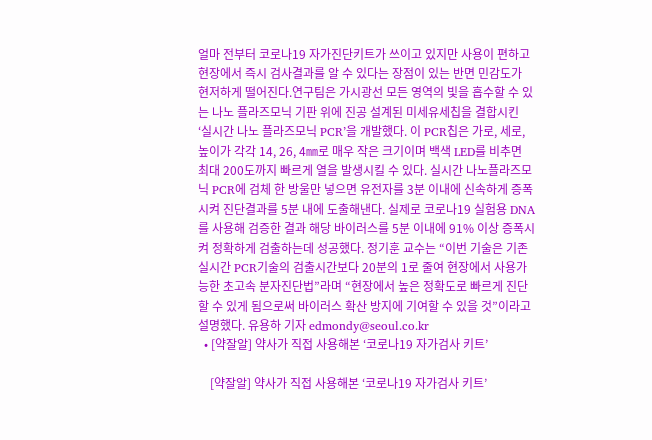얼마 전부터 코로나19 자가진단키트가 쓰이고 있지만 사용이 편하고 현장에서 즉시 검사결과를 알 수 있다는 장점이 있는 반면 민감도가 현저하게 떨어진다.연구팀은 가시광선 모든 영역의 빛을 흡수할 수 있는 나노 플라즈모닉 기판 위에 진공 설계된 미세유세칩을 결합시킨 ‘실시간 나노 플라즈모닉 PCR’을 개발했다. 이 PCR칩은 가로, 세로, 높이가 각각 14, 26, 4㎜로 매우 작은 크기이며 백색 LED를 비추면 최대 200도까지 빠르게 열을 발생시킬 수 있다. 실시간 나노플라즈모닉 PCR에 검체 한 방울만 넣으면 유전자를 3분 이내에 신속하게 증폭시켜 진단결과를 5분 내에 도출해낸다. 실제로 코로나19 실험용 DNA를 사용해 검증한 결과 해당 바이러스를 5분 이내에 91% 이상 증폭시켜 정확하게 검출하는데 성공했다. 정기훈 교수는 “이번 기술은 기존 실시간 PCR기술의 검출시간보다 20분의 1로 줄여 현장에서 사용가능한 초고속 분자진단법”라며 “현장에서 높은 정확도로 빠르게 진단할 수 있게 됨으로써 바이러스 확산 방지에 기여할 수 있을 것”이라고 설명했다. 유용하 기자 edmondy@seoul.co.kr
  • [약잘알] 약사가 직접 사용해본 ‘코로나19 자가검사 키트’

    [약잘알] 약사가 직접 사용해본 ‘코로나19 자가검사 키트’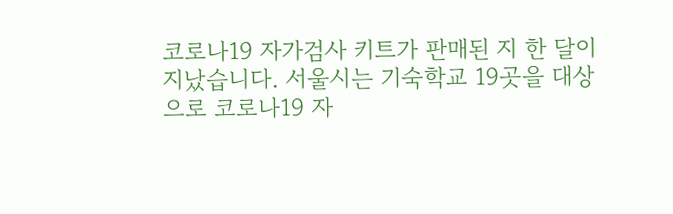코로나19 자가검사 키트가 판매된 지 한 달이 지났습니다. 서울시는 기숙학교 19곳을 대상으로 코로나19 자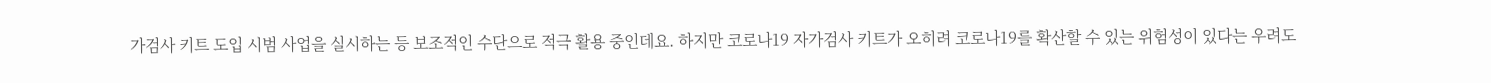가검사 키트 도입 시범 사업을 실시하는 등 보조적인 수단으로 적극 활용 중인데요. 하지만 코로나19 자가검사 키트가 오히려 코로나19를 확산할 수 있는 위험성이 있다는 우려도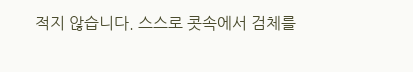적지 않습니다. 스스로 콧속에서 검체를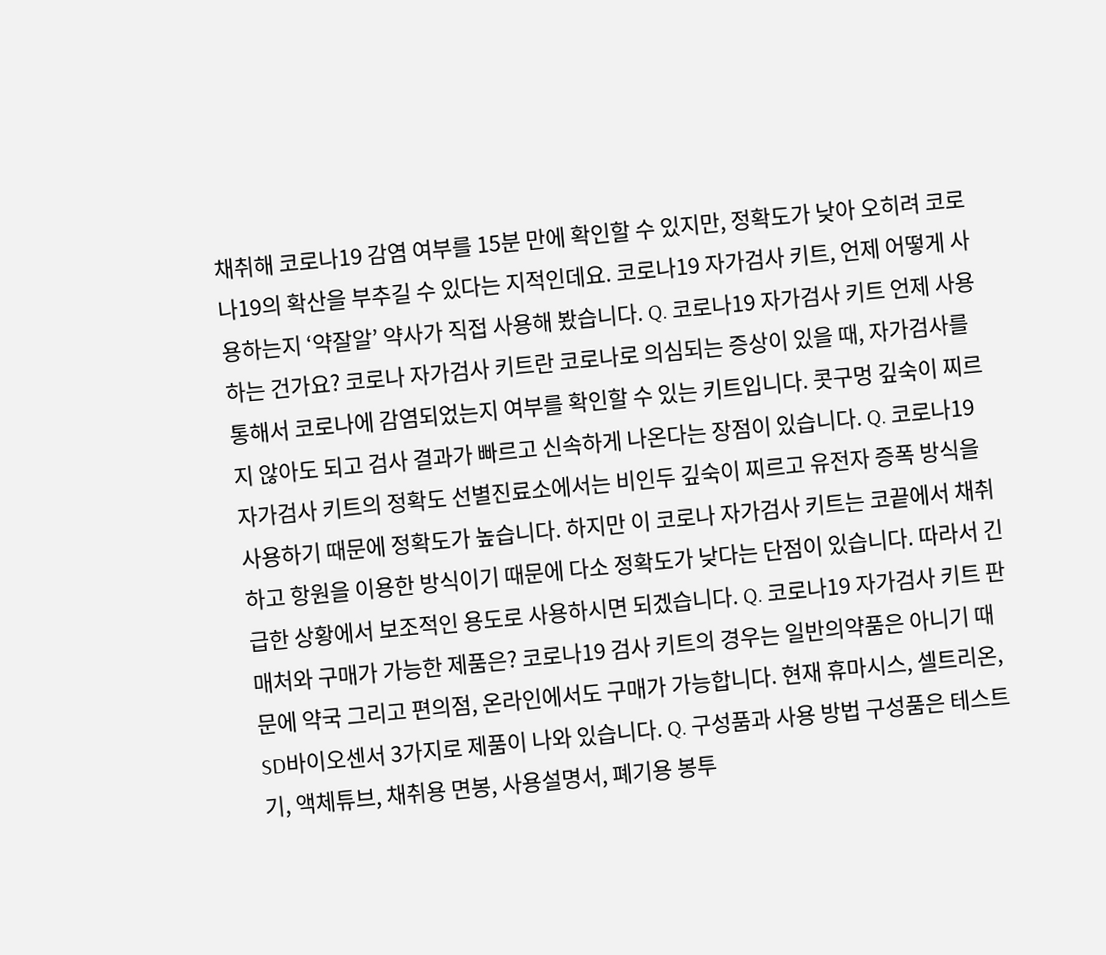채취해 코로나19 감염 여부를 15분 만에 확인할 수 있지만, 정확도가 낮아 오히려 코로나19의 확산을 부추길 수 있다는 지적인데요. 코로나19 자가검사 키트, 언제 어떻게 사용하는지 ‘약잘알’ 약사가 직접 사용해 봤습니다. Q. 코로나19 자가검사 키트 언제 사용하는 건가요? 코로나 자가검사 키트란 코로나로 의심되는 증상이 있을 때, 자가검사를 통해서 코로나에 감염되었는지 여부를 확인할 수 있는 키트입니다. 콧구멍 깊숙이 찌르지 않아도 되고 검사 결과가 빠르고 신속하게 나온다는 장점이 있습니다. Q. 코로나19 자가검사 키트의 정확도 선별진료소에서는 비인두 깊숙이 찌르고 유전자 증폭 방식을 사용하기 때문에 정확도가 높습니다. 하지만 이 코로나 자가검사 키트는 코끝에서 채취하고 항원을 이용한 방식이기 때문에 다소 정확도가 낮다는 단점이 있습니다. 따라서 긴급한 상황에서 보조적인 용도로 사용하시면 되겠습니다. Q. 코로나19 자가검사 키트 판매처와 구매가 가능한 제품은? 코로나19 검사 키트의 경우는 일반의약품은 아니기 때문에 약국 그리고 편의점, 온라인에서도 구매가 가능합니다. 현재 휴마시스, 셀트리온, SD바이오센서 3가지로 제품이 나와 있습니다. Q. 구성품과 사용 방법 구성품은 테스트기, 액체튜브, 채취용 면봉, 사용설명서, 폐기용 봉투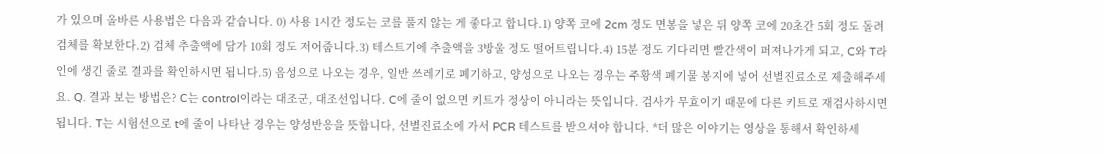가 있으며 올바른 사용법은 다음과 같습니다. 0) 사용 1시간 정도는 코를 풀지 않는 게 좋다고 합니다.1) 양쪽 코에 2cm 정도 면봉을 넣은 뒤 양쪽 코에 20초간 5회 정도 돌려 검체를 확보한다.2) 검체 추출액에 담가 10회 정도 저어줍니다.3) 테스트기에 추출액을 3방울 정도 떨어트립니다.4) 15분 정도 기다리면 빨간색이 퍼져나가게 되고, C와 T라인에 생긴 줄로 결과를 확인하시면 됩니다.5) 음성으로 나오는 경우, 일반 쓰레기로 폐기하고, 양성으로 나오는 경우는 주황색 폐기물 봉지에 넣어 선별진료소로 제출해주세요. Q. 결과 보는 방법은? C는 control이라는 대조군, 대조선입니다. C에 줄이 없으면 키트가 정상이 아니라는 뜻입니다. 검사가 무효이기 때문에 다른 키트로 재검사하시면 됩니다. T는 시험선으로 t에 줄이 나타난 경우는 양성반응을 뜻합니다, 선별진료소에 가서 PCR 테스트를 받으셔야 합니다. *더 많은 이야기는 영상을 통해서 확인하세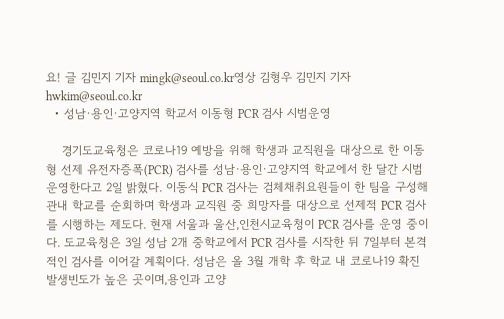요! 글 김민지 기자 mingk@seoul.co.kr영상 김형우 김민지 기자 hwkim@seoul.co.kr
  • 성남·용인·고양지역 학교서 이동형 PCR 검사 시범운영

    경기도교육청은 코로나19 예방을 위해 학생과 교직원을 대상으로 한 이동형 선제 유전자증폭(PCR) 검사를 성남·용인·고양지역 학교에서 한 달간 시범 운영한다고 2일 밝혔다. 이동식 PCR 검사는 검체채취요원들이 한 팀을 구성해 관내 학교를 순회하며 학생과 교직원 중 희망자를 대상으로 선제적 PCR 검사를 시행하는 제도다. 현재 서울과 울산,인천시교육청이 PCR 검사를 운영 중이다. 도교육청은 3일 성남 2개 중학교에서 PCR 검사를 시작한 뒤 7일부터 본격적인 검사를 이어갈 계획이다. 성남은 올 3월 개학 후 학교 내 코로나19 확진 발생빈도가 높은 곳이며,용인과 고양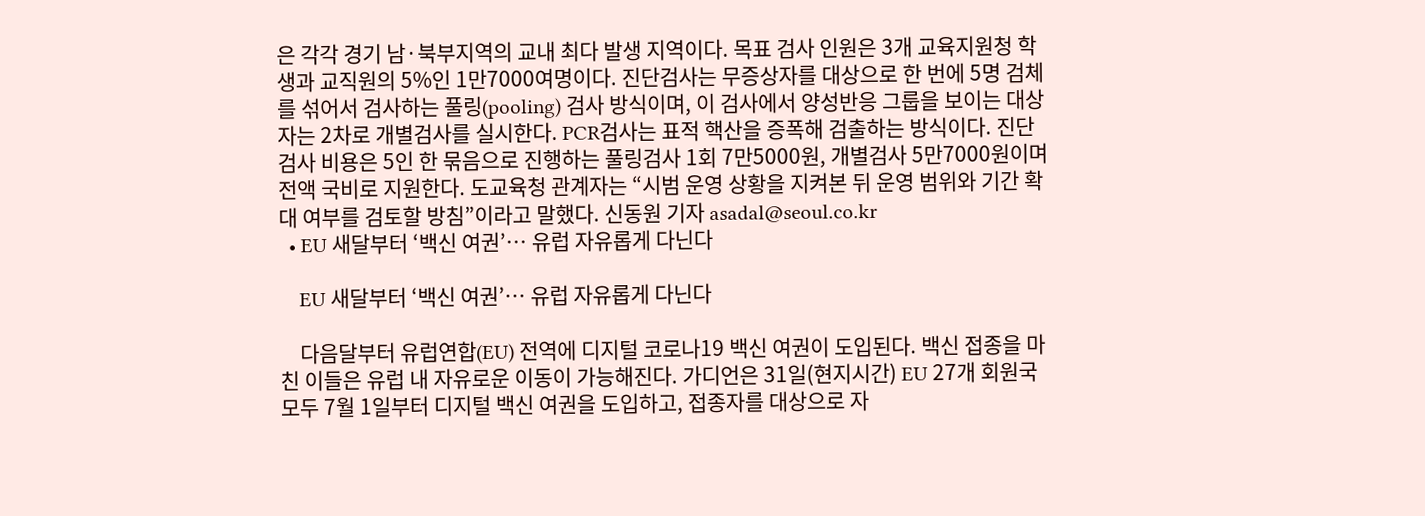은 각각 경기 남·북부지역의 교내 최다 발생 지역이다. 목표 검사 인원은 3개 교육지원청 학생과 교직원의 5%인 1만7000여명이다. 진단검사는 무증상자를 대상으로 한 번에 5명 검체를 섞어서 검사하는 풀링(pooling) 검사 방식이며, 이 검사에서 양성반응 그룹을 보이는 대상자는 2차로 개별검사를 실시한다. PCR검사는 표적 핵산을 증폭해 검출하는 방식이다. 진단검사 비용은 5인 한 묶음으로 진행하는 풀링검사 1회 7만5000원, 개별검사 5만7000원이며 전액 국비로 지원한다. 도교육청 관계자는 “시범 운영 상황을 지켜본 뒤 운영 범위와 기간 확대 여부를 검토할 방침”이라고 말했다. 신동원 기자 asadal@seoul.co.kr
  • EU 새달부터 ‘백신 여권’… 유럽 자유롭게 다닌다

    EU 새달부터 ‘백신 여권’… 유럽 자유롭게 다닌다

    다음달부터 유럽연합(EU) 전역에 디지털 코로나19 백신 여권이 도입된다. 백신 접종을 마친 이들은 유럽 내 자유로운 이동이 가능해진다. 가디언은 31일(현지시간) EU 27개 회원국 모두 7월 1일부터 디지털 백신 여권을 도입하고, 접종자를 대상으로 자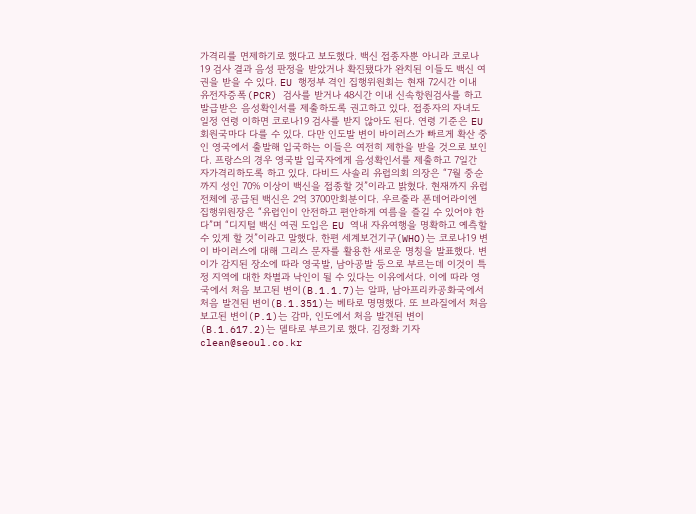가격리를 면제하기로 했다고 보도했다. 백신 접종자뿐 아니라 코로나19 검사 결과 음성 판정을 받았거나 확진됐다가 완치된 이들도 백신 여권을 받을 수 있다. EU 행정부 격인 집행위원회는 현재 72시간 이내 유전자증폭(PCR) 검사를 받거나 48시간 이내 신속항원검사를 하고 발급받은 음성확인서를 제출하도록 권고하고 있다. 접종자의 자녀도 일정 연령 이하면 코로나19 검사를 받지 않아도 된다. 연령 기준은 EU 회원국마다 다를 수 있다. 다만 인도발 변이 바이러스가 빠르게 확산 중인 영국에서 출발해 입국하는 이들은 여전히 제한을 받을 것으로 보인다. 프랑스의 경우 영국발 입국자에게 음성확인서를 제출하고 7일간 자가격리하도록 하고 있다. 다비드 사솔리 유럽의회 의장은 “7월 중순까지 성인 70% 이상이 백신을 접종할 것”이라고 밝혔다. 현재까지 유럽 전체에 공급된 백신은 2억 3700만회분이다. 우르줄라 폰데어라이엔 집행위원장은 “유럽인이 안전하고 편안하게 여름을 즐길 수 있어야 한다”며 “디지털 백신 여권 도입은 EU 역내 자유여행을 명확하고 예측할 수 있게 할 것”이라고 말했다. 한편 세계보건기구(WHO)는 코로나19 변이 바이러스에 대해 그리스 문자를 활용한 새로운 명칭을 발표했다. 변이가 감지된 장소에 따라 영국발, 남아공발 등으로 부르는데 이것이 특정 지역에 대한 차별과 낙인이 될 수 있다는 이유에서다. 이에 따라 영국에서 처음 보고된 변이(B.1.1.7)는 알파, 남아프리카공화국에서 처음 발견된 변이(B.1.351)는 베타로 명명했다. 또 브라질에서 처음 보고된 변이(P.1)는 감마, 인도에서 처음 발견된 변이(B.1.617.2)는 델타로 부르기로 했다. 김정화 기자 clean@seoul.co.kr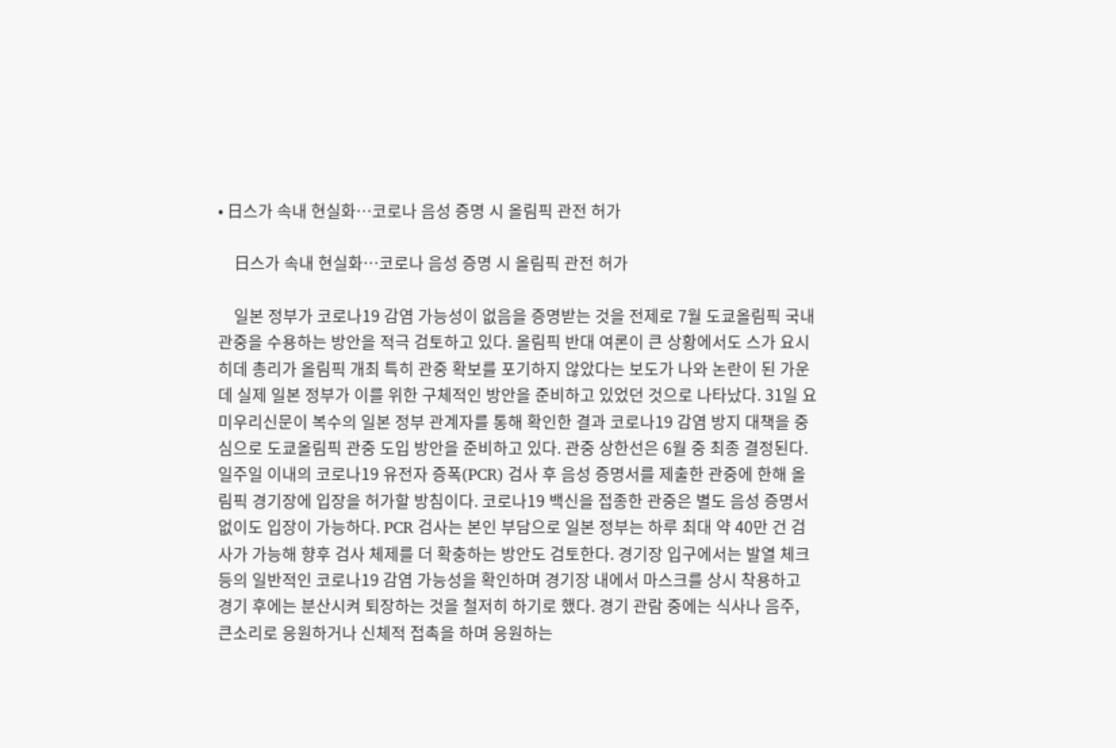• 日스가 속내 현실화…코로나 음성 증명 시 올림픽 관전 허가

    日스가 속내 현실화…코로나 음성 증명 시 올림픽 관전 허가

    일본 정부가 코로나19 감염 가능성이 없음을 증명받는 것을 전제로 7월 도쿄올림픽 국내 관중을 수용하는 방안을 적극 검토하고 있다. 올림픽 반대 여론이 큰 상황에서도 스가 요시히데 총리가 올림픽 개최 특히 관중 확보를 포기하지 않았다는 보도가 나와 논란이 된 가운데 실제 일본 정부가 이를 위한 구체적인 방안을 준비하고 있었던 것으로 나타났다. 31일 요미우리신문이 복수의 일본 정부 관계자를 통해 확인한 결과 코로나19 감염 방지 대책을 중심으로 도쿄올림픽 관중 도입 방안을 준비하고 있다. 관중 상한선은 6월 중 최종 결정된다. 일주일 이내의 코로나19 유전자 증폭(PCR) 검사 후 음성 증명서를 제출한 관중에 한해 올림픽 경기장에 입장을 허가할 방침이다. 코로나19 백신을 접종한 관중은 별도 음성 증명서 없이도 입장이 가능하다. PCR 검사는 본인 부담으로 일본 정부는 하루 최대 약 40만 건 검사가 가능해 향후 검사 체제를 더 확충하는 방안도 검토한다. 경기장 입구에서는 발열 체크 등의 일반적인 코로나19 감염 가능성을 확인하며 경기장 내에서 마스크를 상시 착용하고 경기 후에는 분산시켜 퇴장하는 것을 철저히 하기로 했다. 경기 관람 중에는 식사나 음주, 큰소리로 응원하거나 신체적 접촉을 하며 응원하는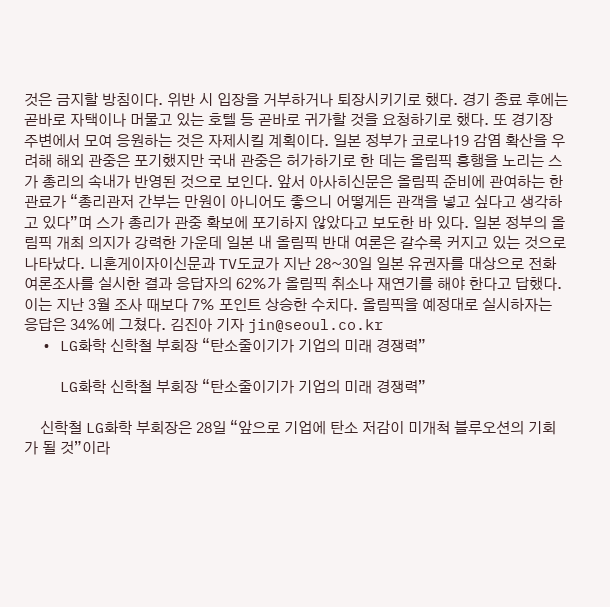것은 금지할 방침이다. 위반 시 입장을 거부하거나 퇴장시키기로 했다. 경기 종료 후에는 곧바로 자택이나 머물고 있는 호텔 등 곧바로 귀가할 것을 요청하기로 했다. 또 경기장 주변에서 모여 응원하는 것은 자제시킬 계획이다. 일본 정부가 코로나19 감염 확산을 우려해 해외 관중은 포기했지만 국내 관중은 허가하기로 한 데는 올림픽 흥행을 노리는 스가 총리의 속내가 반영된 것으로 보인다. 앞서 아사히신문은 올림픽 준비에 관여하는 한 관료가 “총리관저 간부는 만원이 아니어도 좋으니 어떻게든 관객을 넣고 싶다고 생각하고 있다”며 스가 총리가 관중 확보에 포기하지 않았다고 보도한 바 있다. 일본 정부의 올림픽 개최 의지가 강력한 가운데 일본 내 올림픽 반대 여론은 갈수록 커지고 있는 것으로 나타났다. 니혼게이자이신문과 TV도쿄가 지난 28~30일 일본 유권자를 대상으로 전화 여론조사를 실시한 결과 응답자의 62%가 올림픽 취소나 재연기를 해야 한다고 답했다. 이는 지난 3월 조사 때보다 7% 포인트 상승한 수치다. 올림픽을 예정대로 실시하자는 응답은 34%에 그쳤다. 김진아 기자 jin@seoul.co.kr
  • LG화학 신학철 부회장 “탄소줄이기가 기업의 미래 경쟁력”

    LG화학 신학철 부회장 “탄소줄이기가 기업의 미래 경쟁력”

    신학철 LG화학 부회장은 28일 “앞으로 기업에 탄소 저감이 미개척 블루오션의 기회가 될 것”이라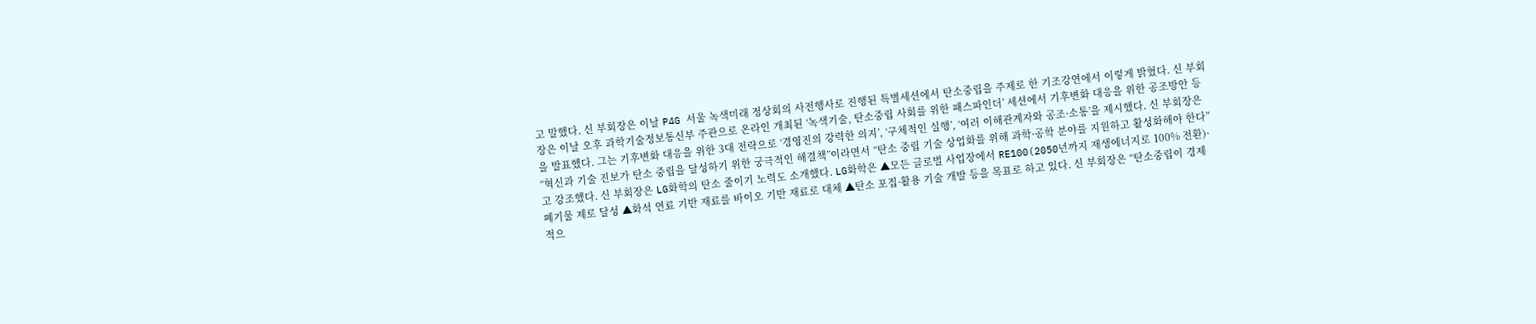고 말했다. 신 부회장은 이날 P4G 서울 녹색미래 정상회의 사전행사로 진행된 특별세션에서 탄소중립을 주제로 한 기조강연에서 이렇게 밝혔다. 신 부회장은 이날 오후 과학기술정보통신부 주관으로 온라인 개최된 ‘녹색기술, 탄소중립 사회를 위한 패스파인더’ 세션에서 기후변화 대응을 위한 공조방안 등을 발표했다. 그는 기후변화 대응을 위한 3대 전략으로 ‘경영진의 강력한 의지’, ‘구체적인 실행’, ‘여러 이해관계자와 공조·소통’을 제시했다. 신 부회장은 “혁신과 기술 진보가 탄소 중립을 달성하기 위한 궁극적인 해결책”이라면서 “탄소 중립 기술 상업화를 위해 과학·공학 분야를 지원하고 활성화해야 한다”고 강조했다. 신 부회장은 LG화학의 탄소 줄이기 노력도 소개했다. LG화학은 ▲모든 글로벌 사업장에서 RE100(2050년까지 재생에너지로 100% 전환)·폐기물 제로 달성 ▲화석 연료 기반 재료를 바이오 기반 재료로 대체 ▲탄소 포집·활용 기술 개발 등을 목표로 하고 있다. 신 부회장은 “탄소중립이 경제적으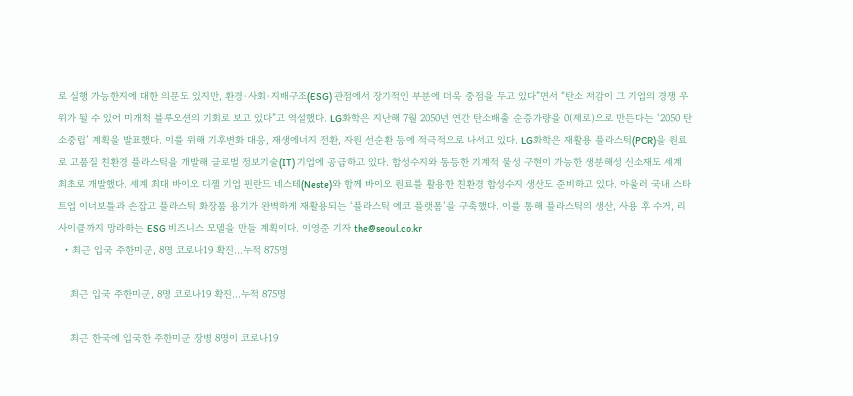로 실행 가능한지에 대한 의문도 있지만, 환경·사회·지배구조(ESG) 관점에서 장기적인 부분에 더욱 중점을 두고 있다”면서 “탄소 저감이 그 기업의 경쟁 우위가 될 수 있어 미개척 블루오션의 기회로 보고 있다”고 역설했다. LG화학은 지난해 7월 2050년 연간 탄소배출 순증가량을 0(제로)으로 만든다는 ‘2050 탄소중립’ 계획을 발표했다. 이를 위해 기후변화 대응, 재생에너지 전환, 자원 선순환 등에 적극적으로 나서고 있다. LG화학은 재활용 플라스틱(PCR)을 원료로 고품질 친환경 플라스틱을 개발해 글로벌 정보기술(IT) 기업에 공급하고 있다. 합성수지와 동등한 기계적 물성 구현이 가능한 생분해성 신소재도 세계 최초로 개발했다. 세계 최대 바이오 디젤 기업 핀란드 네스테(Neste)와 함께 바이오 원료를 활용한 친환경 합성수지 생산도 준비하고 있다. 아울러 국내 스타트업 이너보틀과 손잡고 플라스틱 화장품 용기가 완벽하게 재활용되는 ‘플라스틱 에코 플랫폼’을 구축했다. 이를 통해 플라스틱의 생산, 사용 후 수거, 리사이클까지 망라하는 ESG 비즈니스 모델을 만들 계획이다. 이영준 기자 the@seoul.co.kr
  • 최근 입국 주한미군, 8명 코로나19 확진...누적 875명

    최근 입국 주한미군, 8명 코로나19 확진...누적 875명

    최근 한국에 입국한 주한미군 장병 8명이 코로나19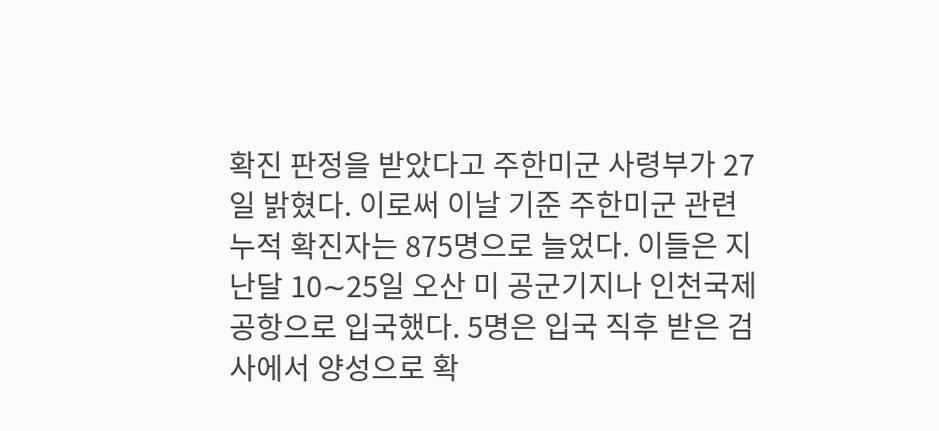확진 판정을 받았다고 주한미군 사령부가 27일 밝혔다. 이로써 이날 기준 주한미군 관련 누적 확진자는 875명으로 늘었다. 이들은 지난달 10∼25일 오산 미 공군기지나 인천국제공항으로 입국했다. 5명은 입국 직후 받은 검사에서 양성으로 확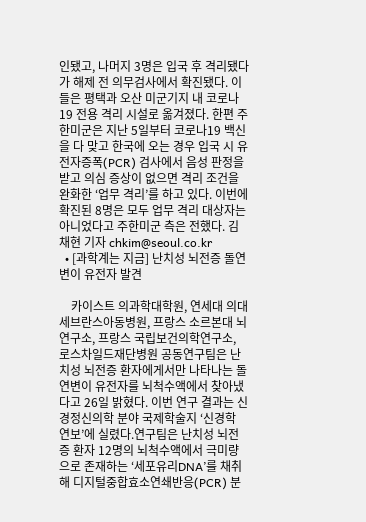인됐고, 나머지 3명은 입국 후 격리됐다가 해제 전 의무검사에서 확진됐다. 이들은 평택과 오산 미군기지 내 코로나19 전용 격리 시설로 옮겨졌다. 한편 주한미군은 지난 5일부터 코로나19 백신을 다 맞고 한국에 오는 경우 입국 시 유전자증폭(PCR) 검사에서 음성 판정을 받고 의심 증상이 없으면 격리 조건을 완화한 ‘업무 격리’를 하고 있다. 이번에 확진된 8명은 모두 업무 격리 대상자는 아니었다고 주한미군 측은 전했다. 김채현 기자 chkim@seoul.co.kr
  • [과학계는 지금] 난치성 뇌전증 돌연변이 유전자 발견

    카이스트 의과학대학원, 연세대 의대 세브란스아동병원, 프랑스 소르본대 뇌연구소, 프랑스 국립보건의학연구소, 로스차일드재단병원 공동연구팀은 난치성 뇌전증 환자에게서만 나타나는 돌연변이 유전자를 뇌척수액에서 찾아냈다고 26일 밝혔다. 이번 연구 결과는 신경정신의학 분야 국제학술지 ‘신경학 연보’에 실렸다.연구팀은 난치성 뇌전증 환자 12명의 뇌척수액에서 극미량으로 존재하는 ‘세포유리DNA’를 채취해 디지털중합효소연쇄반응(PCR) 분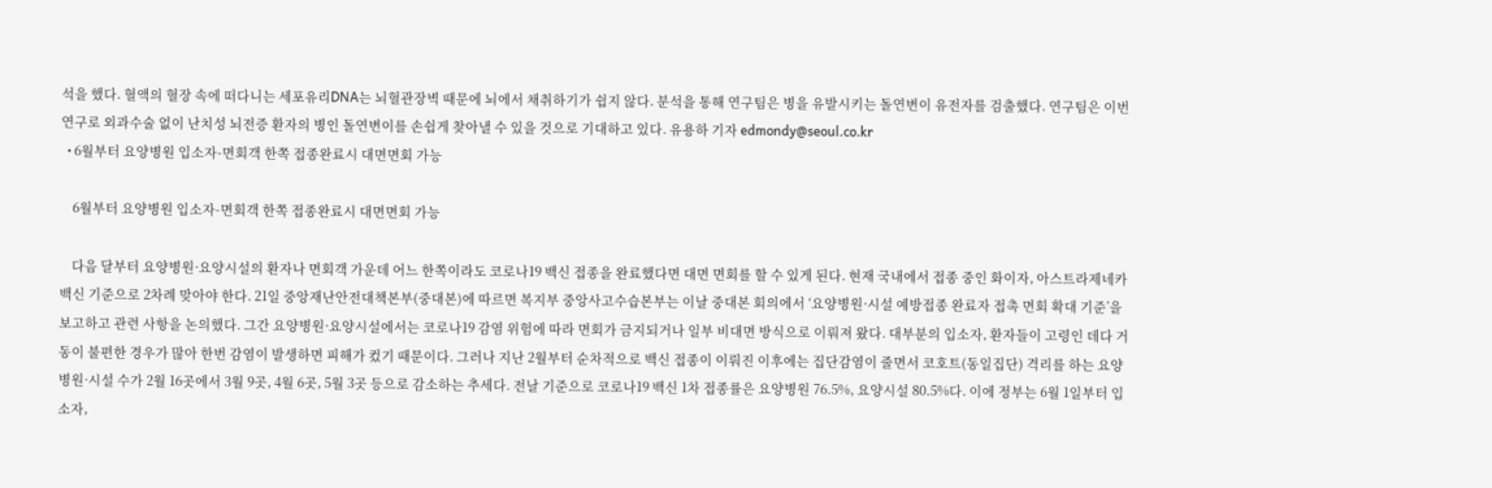석을 했다. 혈액의 혈장 속에 떠다니는 세포유리DNA는 뇌혈관장벽 때문에 뇌에서 채취하기가 쉽지 않다. 분석을 통해 연구팀은 병을 유발시키는 돌연변이 유전자를 검출했다. 연구팀은 이번 연구로 외과수술 없이 난치성 뇌전증 환자의 병인 돌연변이를 손쉽게 찾아낼 수 있을 것으로 기대하고 있다. 유용하 기자 edmondy@seoul.co.kr
  • 6월부터 요양병원 입소자-면회객 한쪽 접종완료시 대면면회 가능

    6월부터 요양병원 입소자-면회객 한쪽 접종완료시 대면면회 가능

    다음 달부터 요양병원·요양시설의 환자나 면회객 가운데 어느 한쪽이라도 코로나19 백신 접종을 완료했다면 대면 면회를 할 수 있게 된다. 현재 국내에서 접종 중인 화이자, 아스트라제네카 백신 기준으로 2차례 맞아야 한다. 21일 중앙재난안전대책본부(중대본)에 따르면 복지부 중앙사고수습본부는 이날 중대본 회의에서 ‘요양병원·시설 예방접종 완료자 접촉 면회 확대 기준’을 보고하고 관련 사항을 논의했다. 그간 요양병원·요양시설에서는 코로나19 감염 위험에 따라 면회가 금지되거나 일부 비대면 방식으로 이뤄져 왔다. 대부분의 입소자, 환자들이 고령인 데다 거동이 불편한 경우가 많아 한번 감염이 발생하면 피해가 컸기 때문이다. 그러나 지난 2월부터 순차적으로 백신 접종이 이뤄진 이후에는 집단감염이 줄면서 코호트(동일집단) 격리를 하는 요양병원·시설 수가 2월 16곳에서 3월 9곳, 4월 6곳, 5월 3곳 등으로 감소하는 추세다. 전날 기준으로 코로나19 백신 1차 접종률은 요양병원 76.5%, 요양시설 80.5%다. 이에 정부는 6월 1일부터 입소자,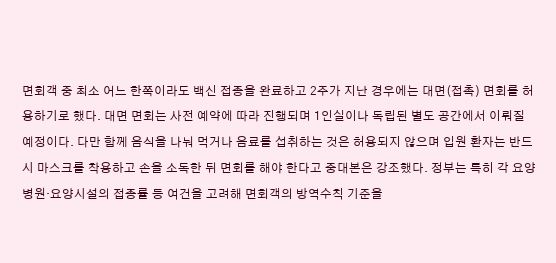면회객 중 최소 어느 한쪽이라도 백신 접종을 완료하고 2주가 지난 경우에는 대면(접촉) 면회를 허용하기로 했다. 대면 면회는 사전 예약에 따라 진행되며 1인실이나 독립된 별도 공간에서 이뤄질 예정이다. 다만 함께 음식을 나눠 먹거나 음료를 섭취하는 것은 허용되지 않으며 입원 환자는 반드시 마스크를 착용하고 손을 소독한 뒤 면회를 해야 한다고 중대본은 강조했다. 정부는 특히 각 요양병원·요양시설의 접종률 등 여건을 고려해 면회객의 방역수칙 기준을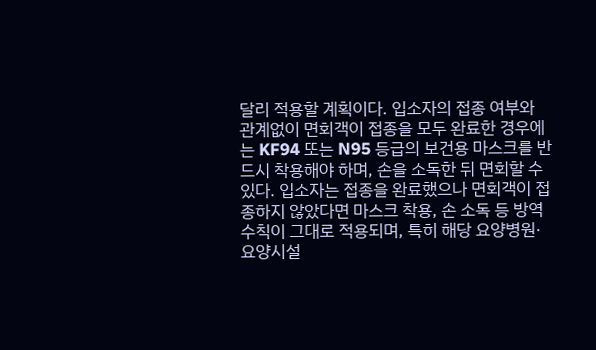달리 적용할 계획이다. 입소자의 접종 여부와 관계없이 면회객이 접종을 모두 완료한 경우에는 KF94 또는 N95 등급의 보건용 마스크를 반드시 착용해야 하며, 손을 소독한 뒤 면회할 수 있다. 입소자는 접종을 완료했으나 면회객이 접종하지 않았다면 마스크 착용, 손 소독 등 방역 수칙이 그대로 적용되며, 특히 해당 요양병원·요양시설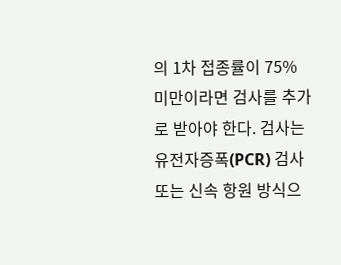의 1차 접종률이 75% 미만이라면 검사를 추가로 받아야 한다. 검사는 유전자증폭(PCR) 검사 또는 신속 항원 방식으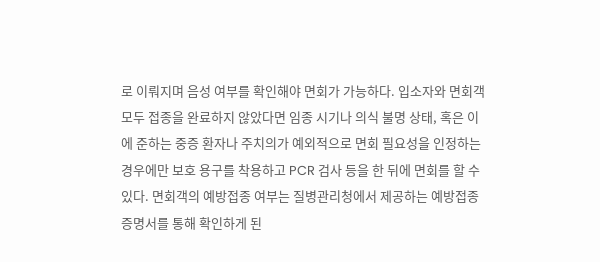로 이뤄지며 음성 여부를 확인해야 면회가 가능하다. 입소자와 면회객 모두 접종을 완료하지 않았다면 임종 시기나 의식 불명 상태, 혹은 이에 준하는 중증 환자나 주치의가 예외적으로 면회 필요성을 인정하는 경우에만 보호 용구를 착용하고 PCR 검사 등을 한 뒤에 면회를 할 수 있다. 면회객의 예방접종 여부는 질병관리청에서 제공하는 예방접종증명서를 통해 확인하게 된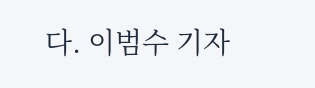다. 이범수 기자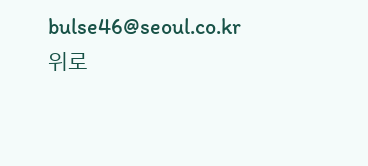bulse46@seoul.co.kr
위로